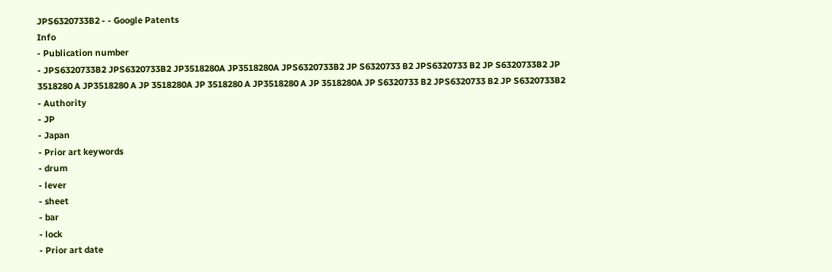JPS6320733B2 - - Google Patents
Info
- Publication number
- JPS6320733B2 JPS6320733B2 JP3518280A JP3518280A JPS6320733B2 JP S6320733 B2 JPS6320733 B2 JP S6320733B2 JP 3518280 A JP3518280 A JP 3518280A JP 3518280 A JP3518280 A JP 3518280A JP S6320733 B2 JPS6320733 B2 JP S6320733B2
- Authority
- JP
- Japan
- Prior art keywords
- drum
- lever
- sheet
- bar
- lock
- Prior art date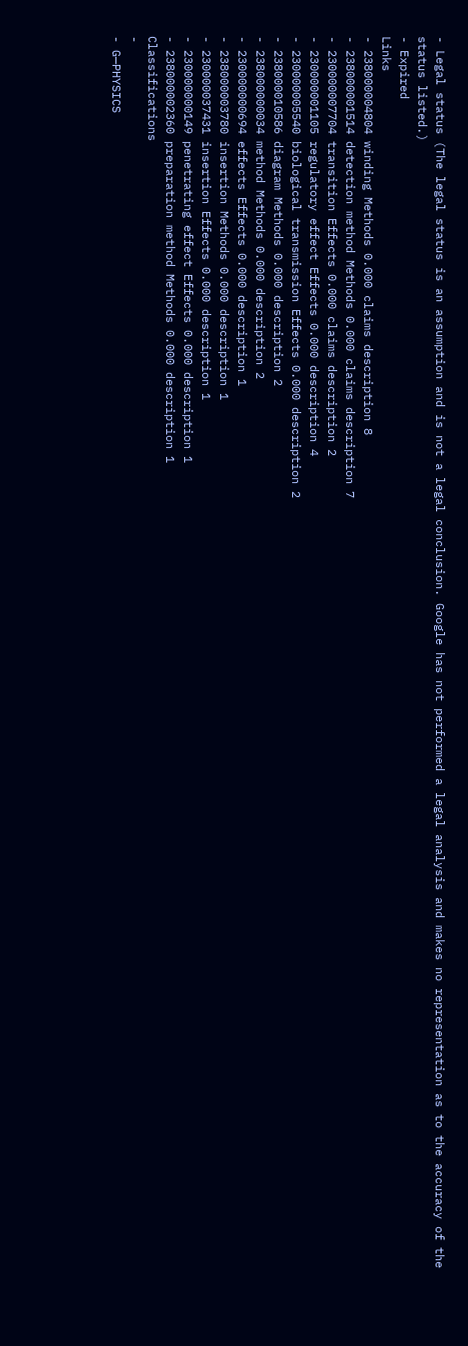- Legal status (The legal status is an assumption and is not a legal conclusion. Google has not performed a legal analysis and makes no representation as to the accuracy of the status listed.)
- Expired
Links
- 238000004804 winding Methods 0.000 claims description 8
- 238000001514 detection method Methods 0.000 claims description 7
- 230000007704 transition Effects 0.000 claims description 2
- 230000001105 regulatory effect Effects 0.000 description 4
- 230000005540 biological transmission Effects 0.000 description 2
- 238000010586 diagram Methods 0.000 description 2
- 238000000034 method Methods 0.000 description 2
- 230000000694 effects Effects 0.000 description 1
- 238000003780 insertion Methods 0.000 description 1
- 230000037431 insertion Effects 0.000 description 1
- 230000000149 penetrating effect Effects 0.000 description 1
- 238000002360 preparation method Methods 0.000 description 1
Classifications
-
- G—PHYSICS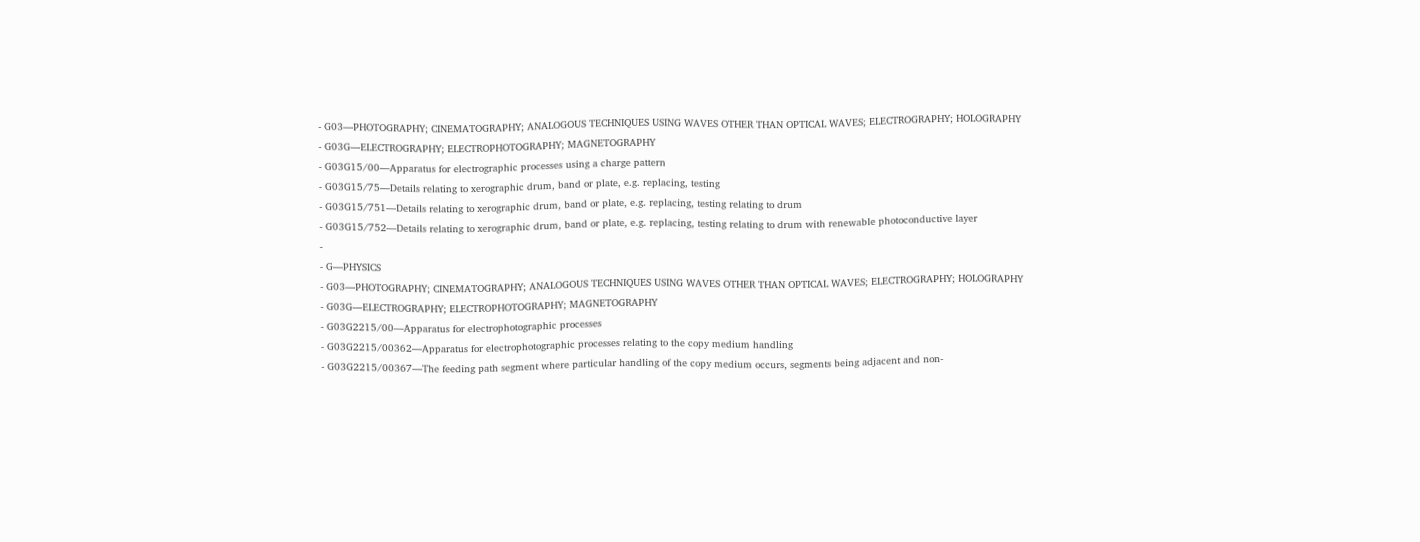- G03—PHOTOGRAPHY; CINEMATOGRAPHY; ANALOGOUS TECHNIQUES USING WAVES OTHER THAN OPTICAL WAVES; ELECTROGRAPHY; HOLOGRAPHY
- G03G—ELECTROGRAPHY; ELECTROPHOTOGRAPHY; MAGNETOGRAPHY
- G03G15/00—Apparatus for electrographic processes using a charge pattern
- G03G15/75—Details relating to xerographic drum, band or plate, e.g. replacing, testing
- G03G15/751—Details relating to xerographic drum, band or plate, e.g. replacing, testing relating to drum
- G03G15/752—Details relating to xerographic drum, band or plate, e.g. replacing, testing relating to drum with renewable photoconductive layer
-
- G—PHYSICS
- G03—PHOTOGRAPHY; CINEMATOGRAPHY; ANALOGOUS TECHNIQUES USING WAVES OTHER THAN OPTICAL WAVES; ELECTROGRAPHY; HOLOGRAPHY
- G03G—ELECTROGRAPHY; ELECTROPHOTOGRAPHY; MAGNETOGRAPHY
- G03G2215/00—Apparatus for electrophotographic processes
- G03G2215/00362—Apparatus for electrophotographic processes relating to the copy medium handling
- G03G2215/00367—The feeding path segment where particular handling of the copy medium occurs, segments being adjacent and non-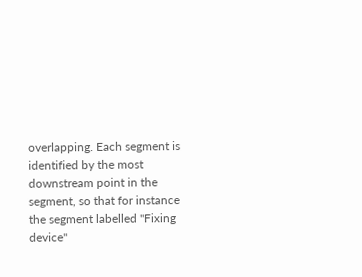overlapping. Each segment is identified by the most downstream point in the segment, so that for instance the segment labelled "Fixing device"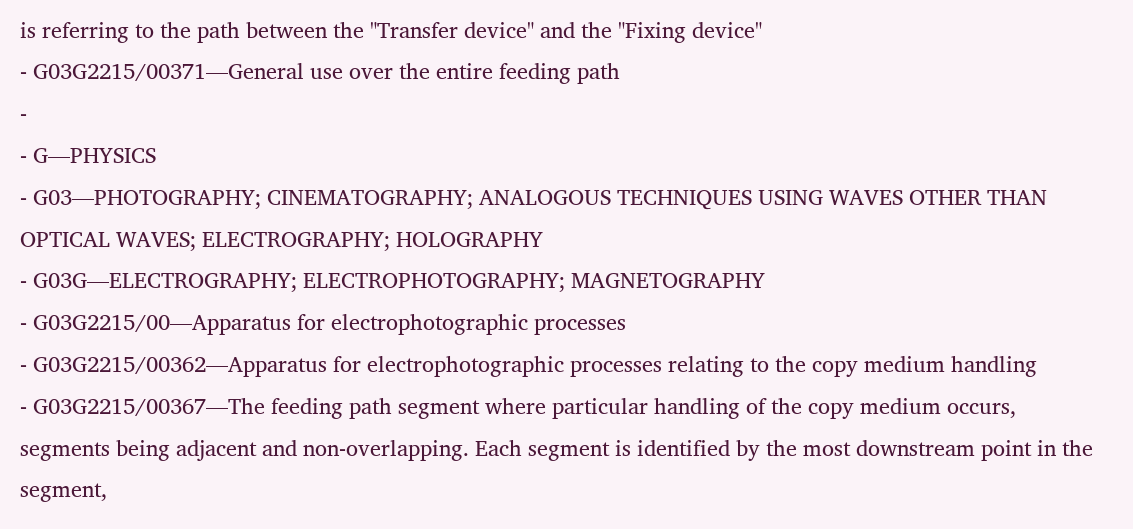is referring to the path between the "Transfer device" and the "Fixing device"
- G03G2215/00371—General use over the entire feeding path
-
- G—PHYSICS
- G03—PHOTOGRAPHY; CINEMATOGRAPHY; ANALOGOUS TECHNIQUES USING WAVES OTHER THAN OPTICAL WAVES; ELECTROGRAPHY; HOLOGRAPHY
- G03G—ELECTROGRAPHY; ELECTROPHOTOGRAPHY; MAGNETOGRAPHY
- G03G2215/00—Apparatus for electrophotographic processes
- G03G2215/00362—Apparatus for electrophotographic processes relating to the copy medium handling
- G03G2215/00367—The feeding path segment where particular handling of the copy medium occurs, segments being adjacent and non-overlapping. Each segment is identified by the most downstream point in the segment,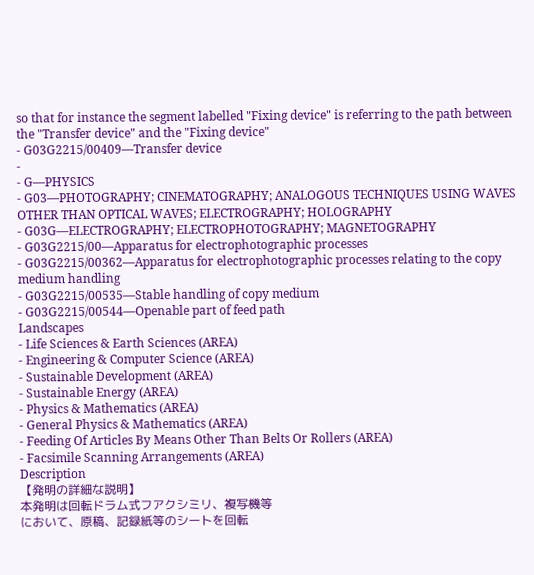so that for instance the segment labelled "Fixing device" is referring to the path between the "Transfer device" and the "Fixing device"
- G03G2215/00409—Transfer device
-
- G—PHYSICS
- G03—PHOTOGRAPHY; CINEMATOGRAPHY; ANALOGOUS TECHNIQUES USING WAVES OTHER THAN OPTICAL WAVES; ELECTROGRAPHY; HOLOGRAPHY
- G03G—ELECTROGRAPHY; ELECTROPHOTOGRAPHY; MAGNETOGRAPHY
- G03G2215/00—Apparatus for electrophotographic processes
- G03G2215/00362—Apparatus for electrophotographic processes relating to the copy medium handling
- G03G2215/00535—Stable handling of copy medium
- G03G2215/00544—Openable part of feed path
Landscapes
- Life Sciences & Earth Sciences (AREA)
- Engineering & Computer Science (AREA)
- Sustainable Development (AREA)
- Sustainable Energy (AREA)
- Physics & Mathematics (AREA)
- General Physics & Mathematics (AREA)
- Feeding Of Articles By Means Other Than Belts Or Rollers (AREA)
- Facsimile Scanning Arrangements (AREA)
Description
【発明の詳細な説明】
本発明は回転ドラム式フアクシミリ、複写機等
において、原稿、記録紙等のシートを回転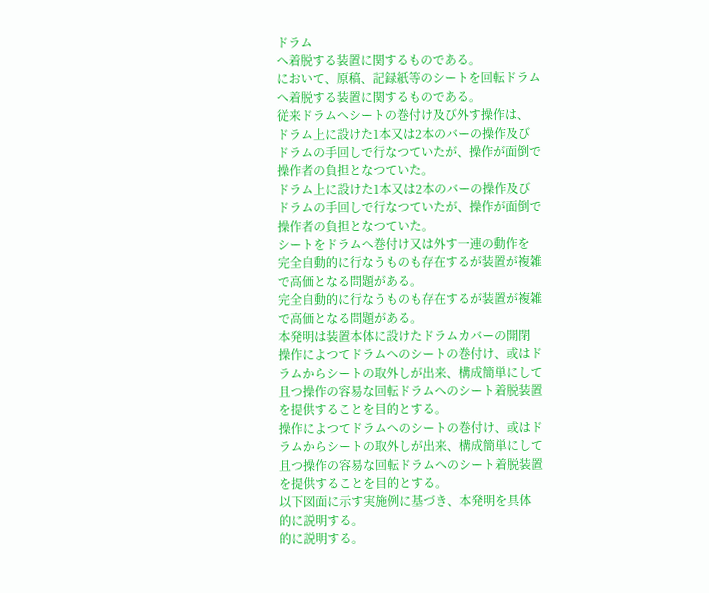ドラム
へ着脱する装置に関するものである。
において、原稿、記録紙等のシートを回転ドラム
へ着脱する装置に関するものである。
従来ドラムへシートの巻付け及び外す操作は、
ドラム上に設けた1本又は2本のバーの操作及び
ドラムの手回しで行なつていたが、操作が面倒で
操作者の負担となつていた。
ドラム上に設けた1本又は2本のバーの操作及び
ドラムの手回しで行なつていたが、操作が面倒で
操作者の負担となつていた。
シートをドラムへ巻付け又は外す一連の動作を
完全自動的に行なうものも存在するが装置が複雑
で高価となる問題がある。
完全自動的に行なうものも存在するが装置が複雑
で高価となる問題がある。
本発明は装置本体に設けたドラムカバーの開閉
操作によつてドラムへのシートの巻付け、或はド
ラムからシートの取外しが出来、構成簡単にして
且つ操作の容易な回転ドラムへのシート着脱装置
を提供することを目的とする。
操作によつてドラムへのシートの巻付け、或はド
ラムからシートの取外しが出来、構成簡単にして
且つ操作の容易な回転ドラムへのシート着脱装置
を提供することを目的とする。
以下図面に示す実施例に基づき、本発明を具体
的に説明する。
的に説明する。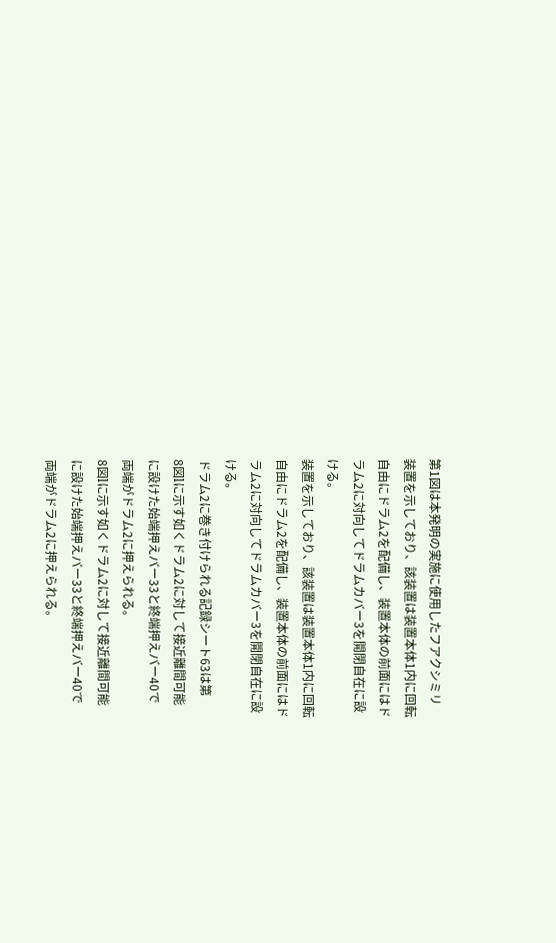第1図は本発明の実施に使用したフアクシミリ
装置を示しており、該装置は装置本体1内に回転
自由にドラム2を配備し、装置本体の前面にはド
ラム2に対向してドラムカバー3を開閉自在に設
ける。
装置を示しており、該装置は装置本体1内に回転
自由にドラム2を配備し、装置本体の前面にはド
ラム2に対向してドラムカバー3を開閉自在に設
ける。
ドラム2に巻き付けられる記録シート63は第
8図lに示す如くドラム2に対して接近離間可能
に設けた始端押えバー33と終端押えバー40で
両端がドラム2に押えられる。
8図lに示す如くドラム2に対して接近離間可能
に設けた始端押えバー33と終端押えバー40で
両端がドラム2に押えられる。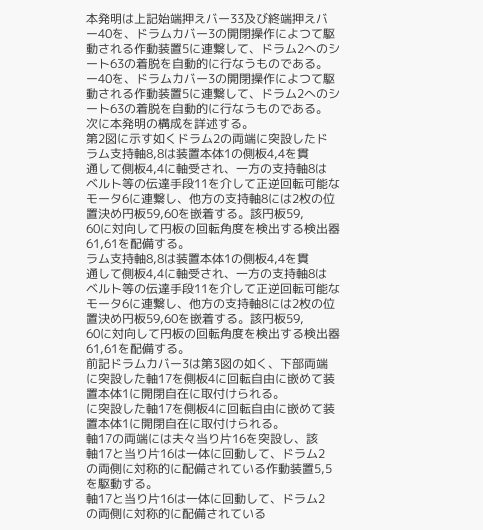本発明は上記始端押えバー33及び終端押えバ
ー40を、ドラムカバー3の開閉操作によつて駆
動される作動装置5に連繋して、ドラム2へのシ
ート63の着脱を自動的に行なうものである。
ー40を、ドラムカバー3の開閉操作によつて駆
動される作動装置5に連繋して、ドラム2へのシ
ート63の着脱を自動的に行なうものである。
次に本発明の構成を詳述する。
第2図に示す如くドラム2の両端に突設したド
ラム支持軸8,8は装置本体1の側板4,4を貫
通して側板4,4に軸受され、一方の支持軸8は
ベルト等の伝達手段11を介して正逆回転可能な
モータ6に連繋し、他方の支持軸8には2枚の位
置決め円板59,60を嵌着する。該円板59,
60に対向して円板の回転角度を検出する検出器
61,61を配備する。
ラム支持軸8,8は装置本体1の側板4,4を貫
通して側板4,4に軸受され、一方の支持軸8は
ベルト等の伝達手段11を介して正逆回転可能な
モータ6に連繋し、他方の支持軸8には2枚の位
置決め円板59,60を嵌着する。該円板59,
60に対向して円板の回転角度を検出する検出器
61,61を配備する。
前記ドラムカバー3は第3図の如く、下部両端
に突設した軸17を側板4に回転自由に嵌めて装
置本体1に開閉自在に取付けられる。
に突設した軸17を側板4に回転自由に嵌めて装
置本体1に開閉自在に取付けられる。
軸17の両端には夫々当り片16を突設し、該
軸17と当り片16は一体に回動して、ドラム2
の両側に対称的に配備されている作動装置5,5
を駆動する。
軸17と当り片16は一体に回動して、ドラム2
の両側に対称的に配備されている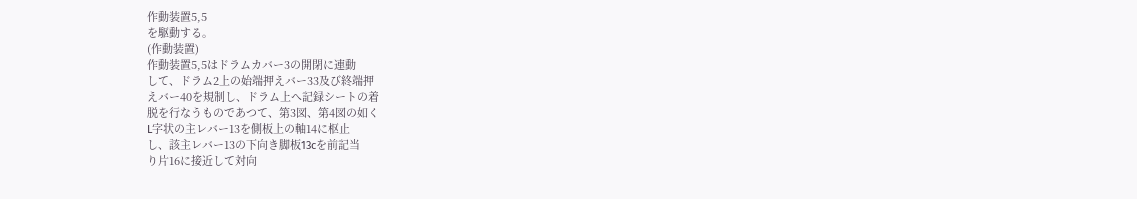作動装置5,5
を駆動する。
(作動装置)
作動装置5,5はドラムカバー3の開閉に連動
して、ドラム2上の始端押えバー33及び終端押
えバー40を規制し、ドラム上へ記録シートの着
脱を行なうものであつて、第3図、第4図の如く
L字状の主レバー13を側板上の軸14に枢止
し、該主レバー13の下向き脚板13cを前記当
り片16に接近して対向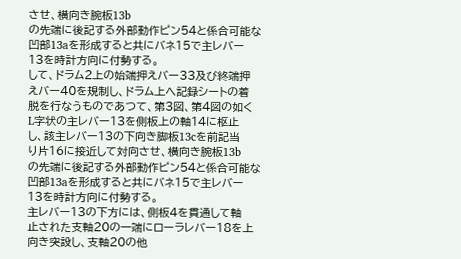させ、横向き腕板13b
の先端に後記する外部動作ピン54と係合可能な
凹部13aを形成すると共にバネ15で主レバー
13を時計方向に付勢する。
して、ドラム2上の始端押えバー33及び終端押
えバー40を規制し、ドラム上へ記録シートの着
脱を行なうものであつて、第3図、第4図の如く
L字状の主レバー13を側板上の軸14に枢止
し、該主レバー13の下向き脚板13cを前記当
り片16に接近して対向させ、横向き腕板13b
の先端に後記する外部動作ピン54と係合可能な
凹部13aを形成すると共にバネ15で主レバー
13を時計方向に付勢する。
主レバー13の下方には、側板4を貫通して軸
止された支軸20の一端にローラレバー18を上
向き突設し、支軸20の他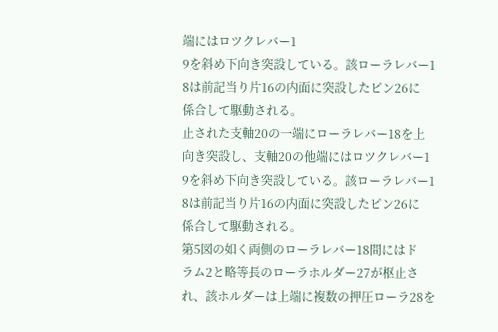端にはロツクレバー1
9を斜め下向き突設している。該ローラレバー1
8は前記当り片16の内面に突設したピン26に
係合して駆動される。
止された支軸20の一端にローラレバー18を上
向き突設し、支軸20の他端にはロツクレバー1
9を斜め下向き突設している。該ローラレバー1
8は前記当り片16の内面に突設したピン26に
係合して駆動される。
第5図の如く両側のローラレバー18間にはド
ラム2と略等長のローラホルダー27が枢止さ
れ、該ホルダーは上端に複数の押圧ローラ28を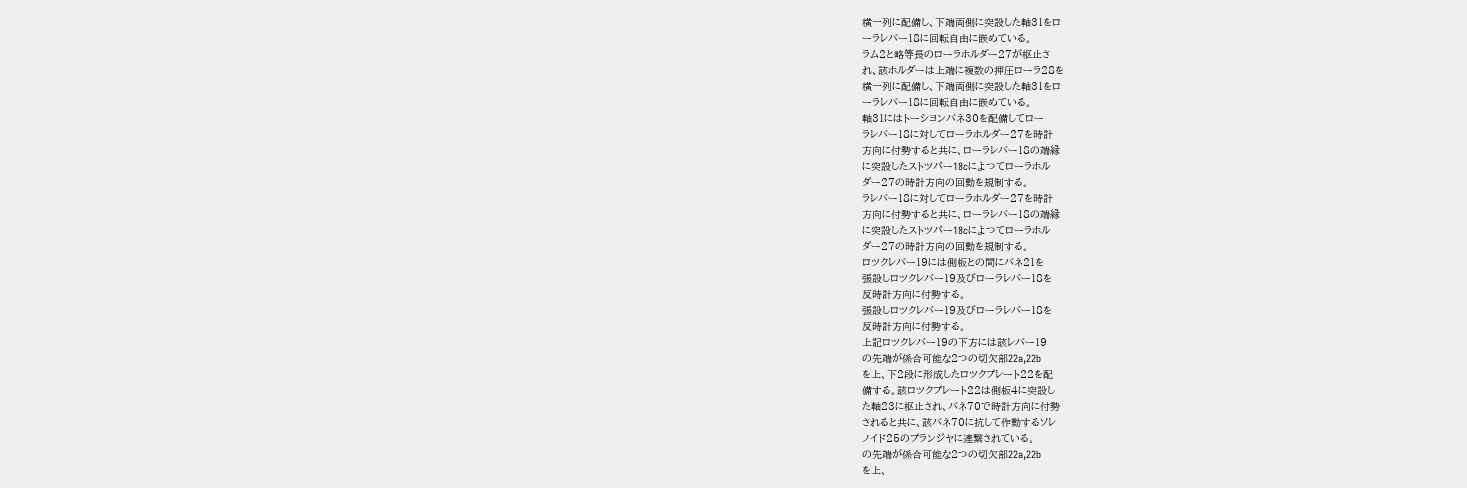横一列に配備し、下端両側に突設した軸31をロ
ーラレバー18に回転自由に嵌めている。
ラム2と略等長のローラホルダー27が枢止さ
れ、該ホルダーは上端に複数の押圧ローラ28を
横一列に配備し、下端両側に突設した軸31をロ
ーラレバー18に回転自由に嵌めている。
軸31にはトーシヨンバネ30を配備してロー
ラレバー18に対してローラホルダー27を時計
方向に付勢すると共に、ローラレバー18の端縁
に突設したストツパー18cによつてローラホル
ダー27の時計方向の回動を規制する。
ラレバー18に対してローラホルダー27を時計
方向に付勢すると共に、ローラレバー18の端縁
に突設したストツパー18cによつてローラホル
ダー27の時計方向の回動を規制する。
ロツクレバー19には側板との間にバネ21を
張設しロツクレバー19及びローラレバー18を
反時計方向に付勢する。
張設しロツクレバー19及びローラレバー18を
反時計方向に付勢する。
上記ロツクレバー19の下方には該レバー19
の先端が係合可能な2つの切欠部22a,22b
を上、下2段に形成したロツクプレート22を配
備する。該ロツクプレート22は側板4に突設し
た軸23に枢止され、バネ70で時計方向に付勢
されると共に、該バネ70に抗して作動するソレ
ノイド25のプランジヤに連繋されている。
の先端が係合可能な2つの切欠部22a,22b
を上、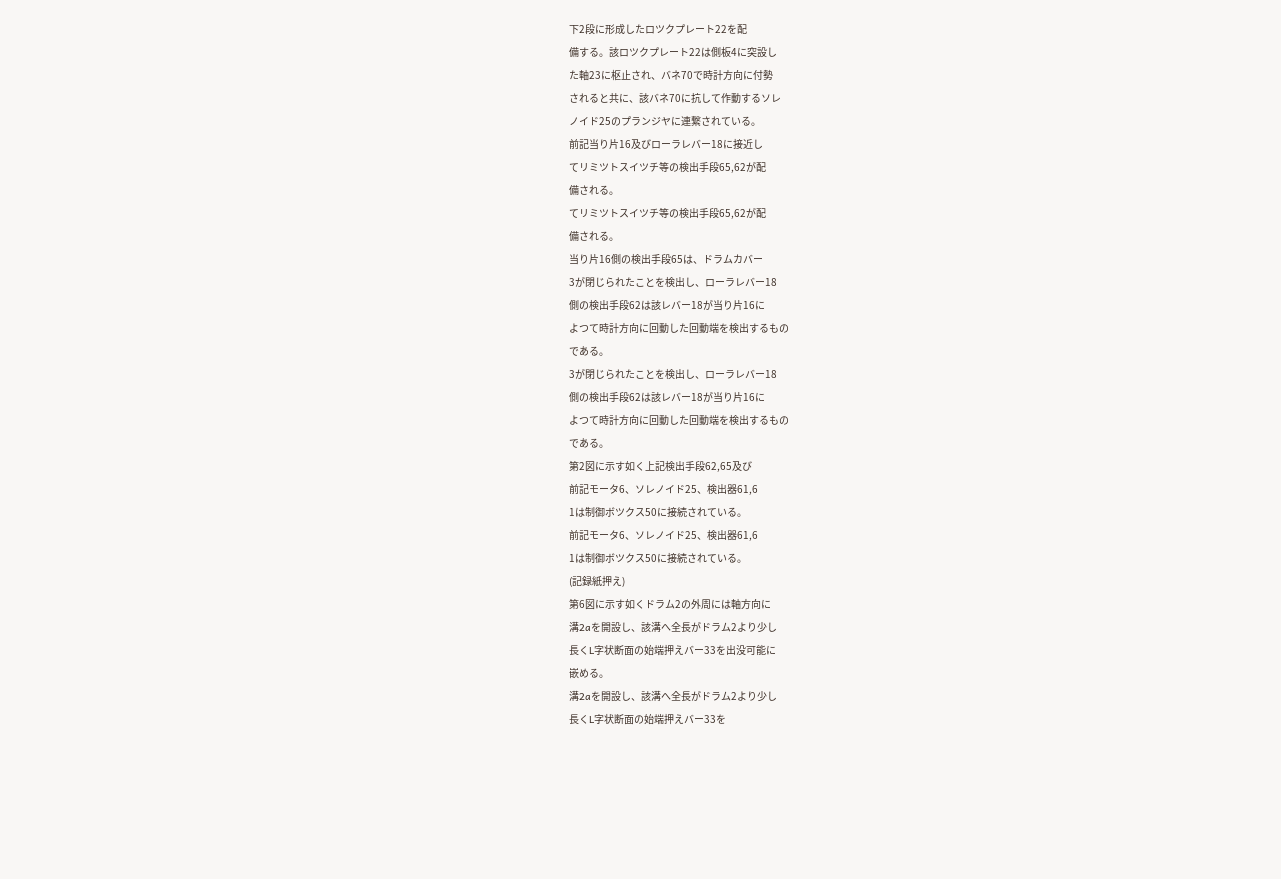下2段に形成したロツクプレート22を配
備する。該ロツクプレート22は側板4に突設し
た軸23に枢止され、バネ70で時計方向に付勢
されると共に、該バネ70に抗して作動するソレ
ノイド25のプランジヤに連繋されている。
前記当り片16及びローラレバー18に接近し
てリミツトスイツチ等の検出手段65,62が配
備される。
てリミツトスイツチ等の検出手段65,62が配
備される。
当り片16側の検出手段65は、ドラムカバー
3が閉じられたことを検出し、ローラレバー18
側の検出手段62は該レバー18が当り片16に
よつて時計方向に回動した回動端を検出するもの
である。
3が閉じられたことを検出し、ローラレバー18
側の検出手段62は該レバー18が当り片16に
よつて時計方向に回動した回動端を検出するもの
である。
第2図に示す如く上記検出手段62,65及び
前記モータ6、ソレノイド25、検出器61,6
1は制御ボツクス50に接続されている。
前記モータ6、ソレノイド25、検出器61,6
1は制御ボツクス50に接続されている。
(記録紙押え)
第6図に示す如くドラム2の外周には軸方向に
溝2aを開設し、該溝へ全長がドラム2より少し
長くL字状断面の始端押えバー33を出没可能に
嵌める。
溝2aを開設し、該溝へ全長がドラム2より少し
長くL字状断面の始端押えバー33を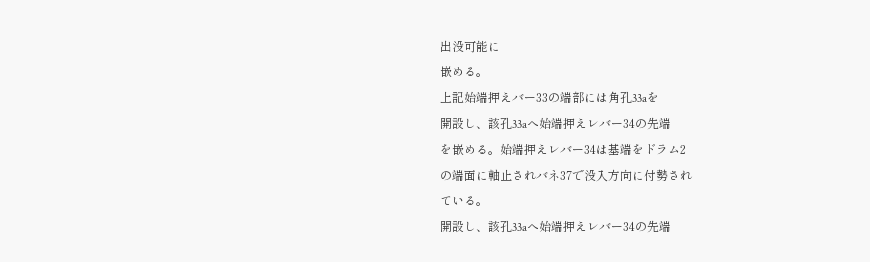出没可能に
嵌める。
上記始端押えバー33の端部には角孔33aを
開設し、該孔33aへ始端押えレバー34の先端
を嵌める。始端押えレバー34は基端をドラム2
の端面に軸止されバネ37で没入方向に付勢され
ている。
開設し、該孔33aへ始端押えレバー34の先端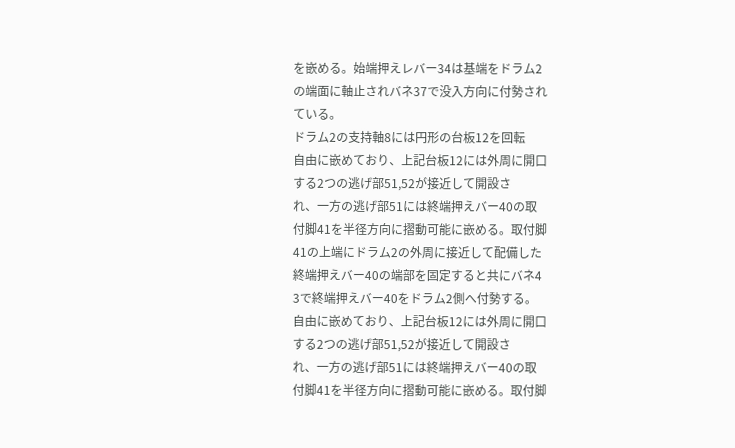を嵌める。始端押えレバー34は基端をドラム2
の端面に軸止されバネ37で没入方向に付勢され
ている。
ドラム2の支持軸8には円形の台板12を回転
自由に嵌めており、上記台板12には外周に開口
する2つの逃げ部51,52が接近して開設さ
れ、一方の逃げ部51には終端押えバー40の取
付脚41を半径方向に摺動可能に嵌める。取付脚
41の上端にドラム2の外周に接近して配備した
終端押えバー40の端部を固定すると共にバネ4
3で終端押えバー40をドラム2側へ付勢する。
自由に嵌めており、上記台板12には外周に開口
する2つの逃げ部51,52が接近して開設さ
れ、一方の逃げ部51には終端押えバー40の取
付脚41を半径方向に摺動可能に嵌める。取付脚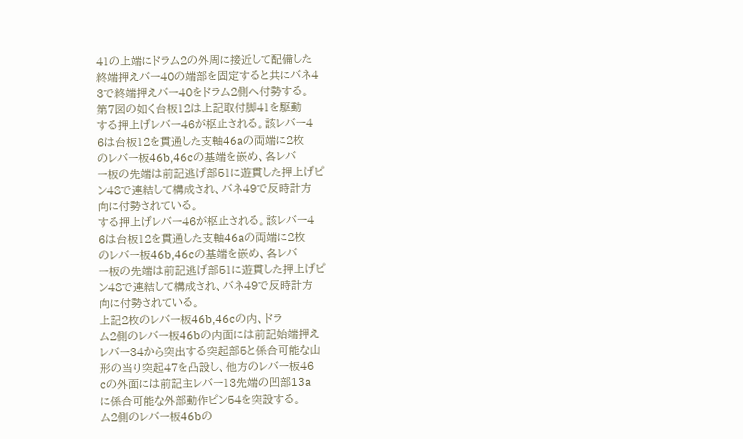41の上端にドラム2の外周に接近して配備した
終端押えバー40の端部を固定すると共にバネ4
3で終端押えバー40をドラム2側へ付勢する。
第7図の如く台板12は上記取付脚41を駆動
する押上げレバー46が枢止される。該レバー4
6は台板12を貫通した支軸46aの両端に2枚
のレバー板46b,46cの基端を嵌め、各レバ
ー板の先端は前記逃げ部51に遊貫した押上げピ
ン48で連結して構成され、バネ49で反時計方
向に付勢されている。
する押上げレバー46が枢止される。該レバー4
6は台板12を貫通した支軸46aの両端に2枚
のレバー板46b,46cの基端を嵌め、各レバ
ー板の先端は前記逃げ部51に遊貫した押上げピ
ン48で連結して構成され、バネ49で反時計方
向に付勢されている。
上記2枚のレバー板46b,46cの内、ドラ
ム2側のレバー板46bの内面には前記始端押え
レバー34から突出する突起部5と係合可能な山
形の当り突起47を凸設し、他方のレバー板46
cの外面には前記主レバー13先端の凹部13a
に係合可能な外部動作ピン54を突設する。
ム2側のレバー板46bの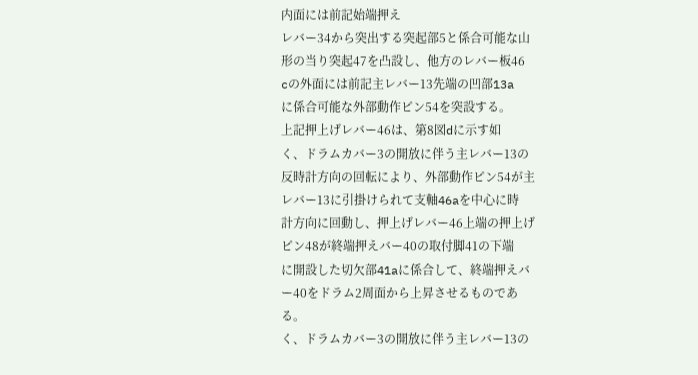内面には前記始端押え
レバー34から突出する突起部5と係合可能な山
形の当り突起47を凸設し、他方のレバー板46
cの外面には前記主レバー13先端の凹部13a
に係合可能な外部動作ピン54を突設する。
上記押上げレバー46は、第8図dに示す如
く、ドラムカバー3の開放に伴う主レバー13の
反時計方向の回転により、外部動作ピン54が主
レバー13に引掛けられて支軸46aを中心に時
計方向に回動し、押上げレバー46上端の押上げ
ピン48が終端押えバー40の取付脚41の下端
に開設した切欠部41aに係合して、終端押えバ
ー40をドラム2周面から上昇させるものであ
る。
く、ドラムカバー3の開放に伴う主レバー13の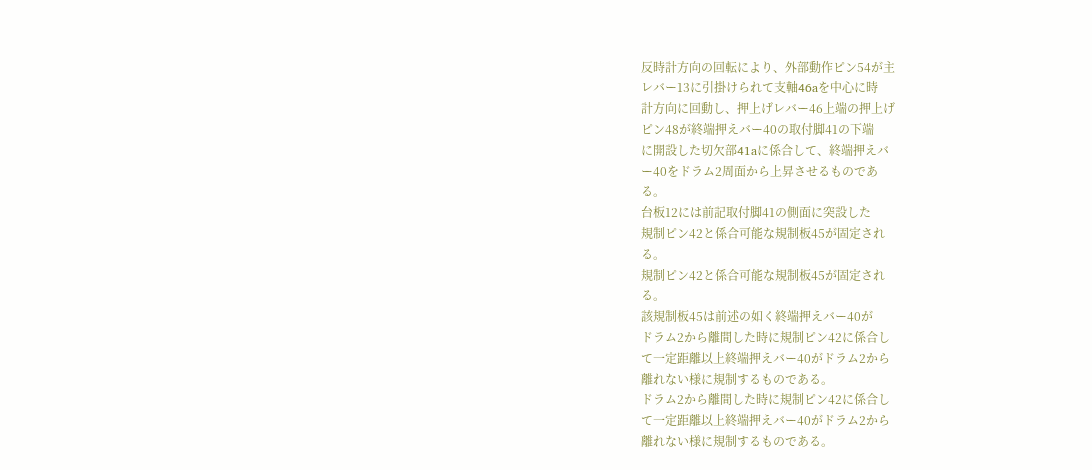反時計方向の回転により、外部動作ピン54が主
レバー13に引掛けられて支軸46aを中心に時
計方向に回動し、押上げレバー46上端の押上げ
ピン48が終端押えバー40の取付脚41の下端
に開設した切欠部41aに係合して、終端押えバ
ー40をドラム2周面から上昇させるものであ
る。
台板12には前記取付脚41の側面に突設した
規制ピン42と係合可能な規制板45が固定され
る。
規制ピン42と係合可能な規制板45が固定され
る。
該規制板45は前述の如く終端押えバー40が
ドラム2から離間した時に規制ピン42に係合し
て一定距離以上終端押えバー40がドラム2から
離れない様に規制するものである。
ドラム2から離間した時に規制ピン42に係合し
て一定距離以上終端押えバー40がドラム2から
離れない様に規制するものである。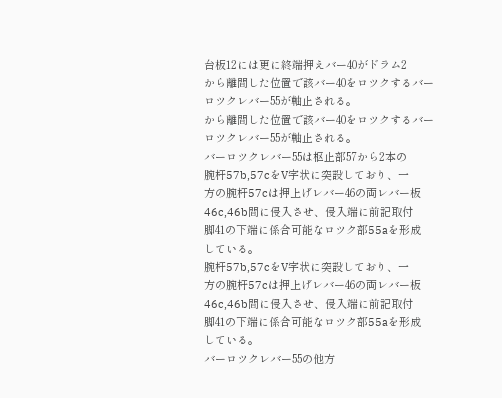台板12には更に終端押えバー40がドラム2
から離間した位置で該バー40をロツクするバー
ロツクレバー55が軸止される。
から離間した位置で該バー40をロツクするバー
ロツクレバー55が軸止される。
バーロツクレバー55は枢止部57から2本の
腕杆57b,57cをV字状に突設しており、一
方の腕杆57cは押上げレバー46の両レバー板
46c,46b間に侵入させ、侵入端に前記取付
脚41の下端に係合可能なロツク部55aを形成
している。
腕杆57b,57cをV字状に突設しており、一
方の腕杆57cは押上げレバー46の両レバー板
46c,46b間に侵入させ、侵入端に前記取付
脚41の下端に係合可能なロツク部55aを形成
している。
バーロツクレバー55の他方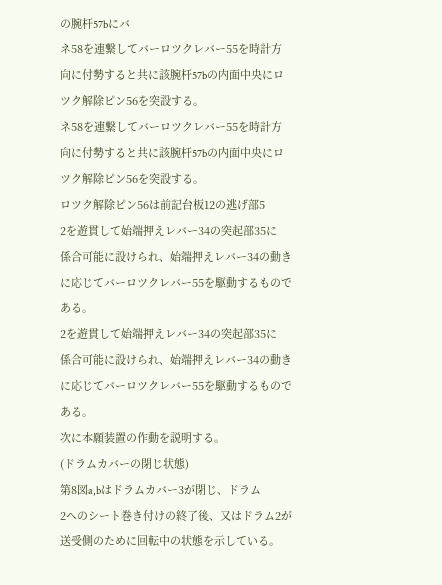の腕杆57bにバ
ネ58を連繋してバーロツクレバー55を時計方
向に付勢すると共に該腕杆57bの内面中央にロ
ツク解除ピン56を突設する。
ネ58を連繋してバーロツクレバー55を時計方
向に付勢すると共に該腕杆57bの内面中央にロ
ツク解除ピン56を突設する。
ロツク解除ピン56は前記台板12の逃げ部5
2を遊貫して始端押えレバー34の突起部35に
係合可能に設けられ、始端押えレバー34の動き
に応じてバーロツクレバー55を駆動するもので
ある。
2を遊貫して始端押えレバー34の突起部35に
係合可能に設けられ、始端押えレバー34の動き
に応じてバーロツクレバー55を駆動するもので
ある。
次に本願装置の作動を説明する。
(ドラムカバーの閉じ状態)
第8図a,bはドラムカバー3が閉じ、ドラム
2へのシート巻き付けの終了後、又はドラム2が
送受側のために回転中の状態を示している。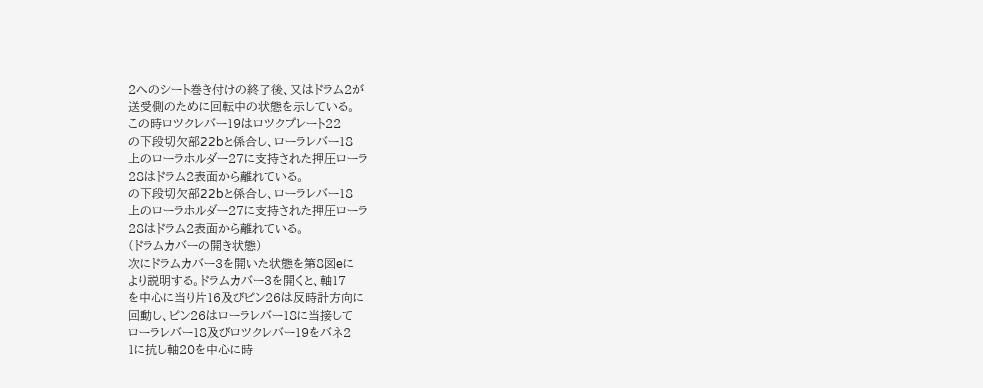2へのシート巻き付けの終了後、又はドラム2が
送受側のために回転中の状態を示している。
この時ロツクレバー19はロツクプレート22
の下段切欠部22bと係合し、ローラレバー18
上のローラホルダー27に支持された押圧ローラ
28はドラム2表面から離れている。
の下段切欠部22bと係合し、ローラレバー18
上のローラホルダー27に支持された押圧ローラ
28はドラム2表面から離れている。
(ドラムカバーの開き状態)
次にドラムカバー3を開いた状態を第8図eに
より説明する。ドラムカバー3を開くと、軸17
を中心に当り片16及びピン26は反時計方向に
回動し、ピン26はローラレバー18に当接して
ローラレバー18及びロツクレバー19をバネ2
1に抗し軸20を中心に時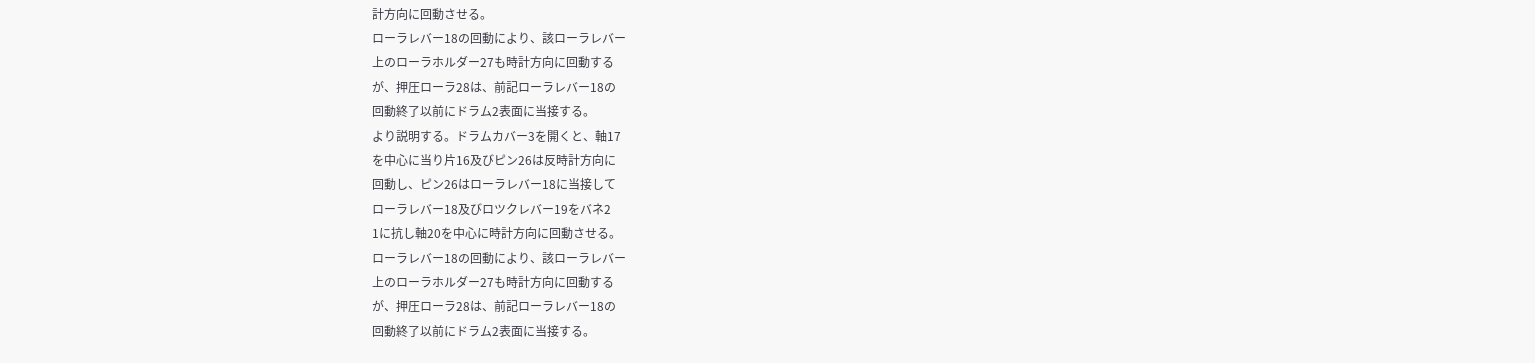計方向に回動させる。
ローラレバー18の回動により、該ローラレバー
上のローラホルダー27も時計方向に回動する
が、押圧ローラ28は、前記ローラレバー18の
回動終了以前にドラム2表面に当接する。
より説明する。ドラムカバー3を開くと、軸17
を中心に当り片16及びピン26は反時計方向に
回動し、ピン26はローラレバー18に当接して
ローラレバー18及びロツクレバー19をバネ2
1に抗し軸20を中心に時計方向に回動させる。
ローラレバー18の回動により、該ローラレバー
上のローラホルダー27も時計方向に回動する
が、押圧ローラ28は、前記ローラレバー18の
回動終了以前にドラム2表面に当接する。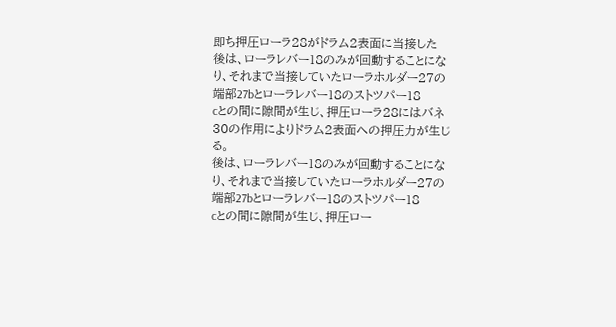即ち押圧ローラ28がドラム2表面に当接した
後は、ローラレバー18のみが回動することにな
り、それまで当接していたローラホルダー27の
端部27bとローラレバー18のストツパー18
cとの間に隙間が生じ、押圧ローラ28にはバネ
30の作用によりドラム2表面への押圧力が生じ
る。
後は、ローラレバー18のみが回動することにな
り、それまで当接していたローラホルダー27の
端部27bとローラレバー18のストツパー18
cとの間に隙間が生じ、押圧ロー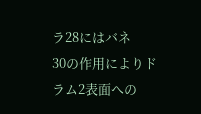ラ28にはバネ
30の作用によりドラム2表面への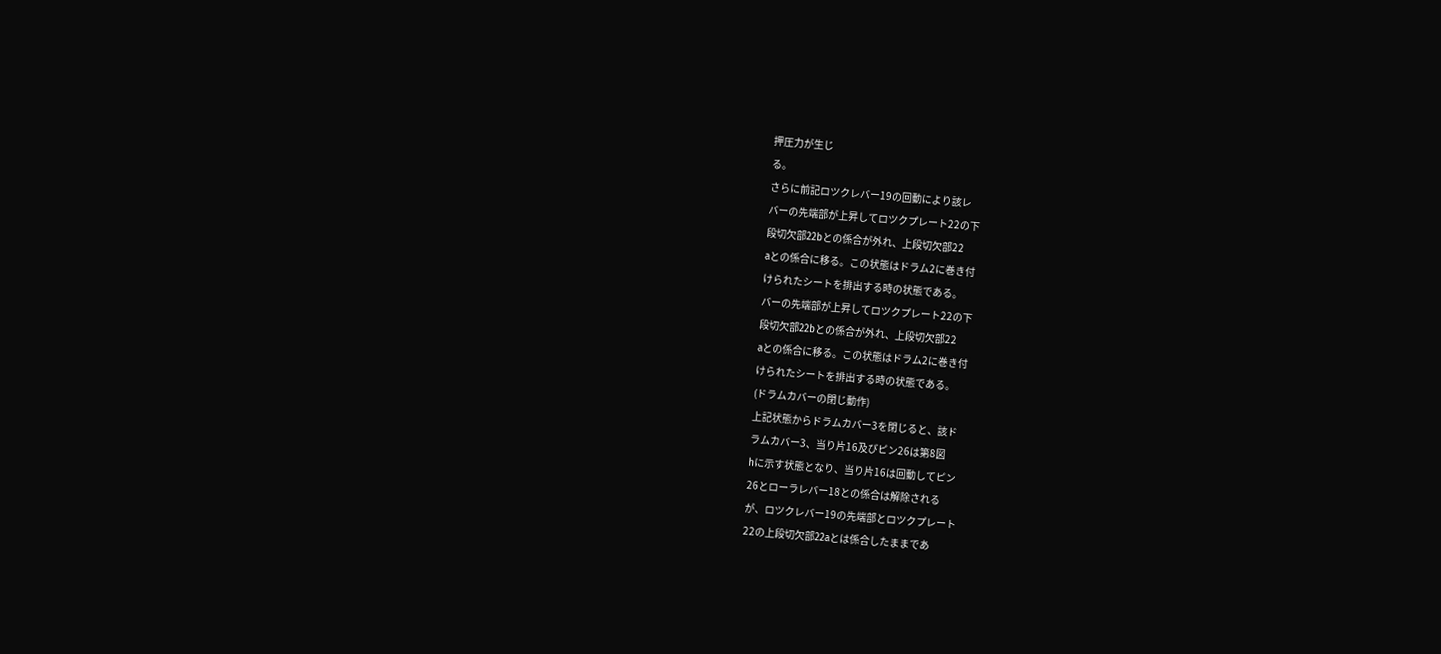押圧力が生じ
る。
さらに前記ロツクレバー19の回動により該レ
バーの先端部が上昇してロツクプレート22の下
段切欠部22bとの係合が外れ、上段切欠部22
aとの係合に移る。この状態はドラム2に巻き付
けられたシートを排出する時の状態である。
バーの先端部が上昇してロツクプレート22の下
段切欠部22bとの係合が外れ、上段切欠部22
aとの係合に移る。この状態はドラム2に巻き付
けられたシートを排出する時の状態である。
(ドラムカバーの閉じ動作)
上記状態からドラムカバー3を閉じると、該ド
ラムカバー3、当り片16及びピン26は第8図
hに示す状態となり、当り片16は回動してピン
26とローラレバー18との係合は解除される
が、ロツクレバー19の先端部とロツクプレート
22の上段切欠部22aとは係合したままであ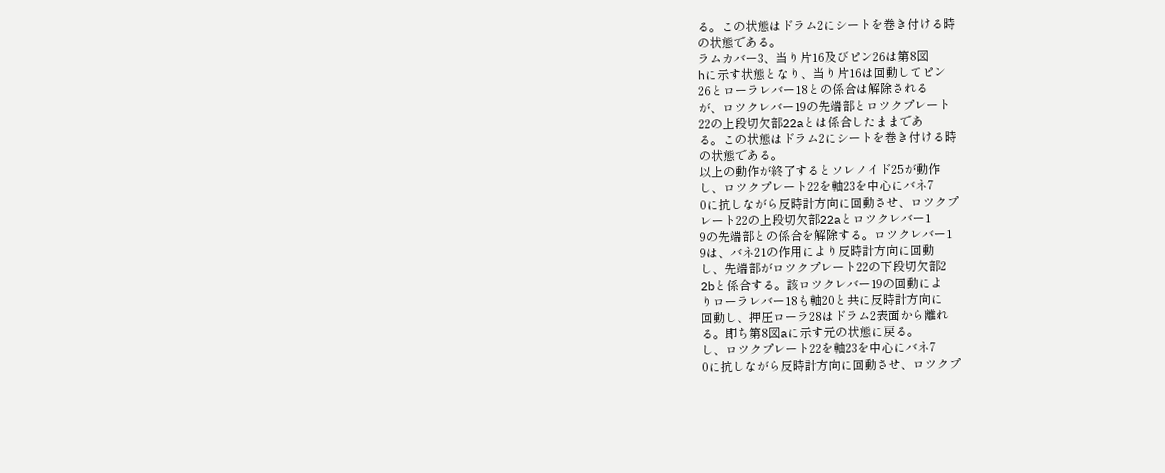る。この状態はドラム2にシートを巻き付ける時
の状態である。
ラムカバー3、当り片16及びピン26は第8図
hに示す状態となり、当り片16は回動してピン
26とローラレバー18との係合は解除される
が、ロツクレバー19の先端部とロツクプレート
22の上段切欠部22aとは係合したままであ
る。この状態はドラム2にシートを巻き付ける時
の状態である。
以上の動作が終了するとソレノイド25が動作
し、ロツクプレート22を軸23を中心にバネ7
0に抗しながら反時計方向に回動させ、ロツクプ
レート22の上段切欠部22aとロツクレバー1
9の先端部との係合を解除する。ロツクレバー1
9は、バネ21の作用により反時計方向に回動
し、先端部がロツクプレート22の下段切欠部2
2bと係合する。該ロツクレバー19の回動によ
りローラレバー18も軸20と共に反時計方向に
回動し、押圧ローラ28はドラム2表面から離れ
る。即ち第8図aに示す元の状態に戻る。
し、ロツクプレート22を軸23を中心にバネ7
0に抗しながら反時計方向に回動させ、ロツクプ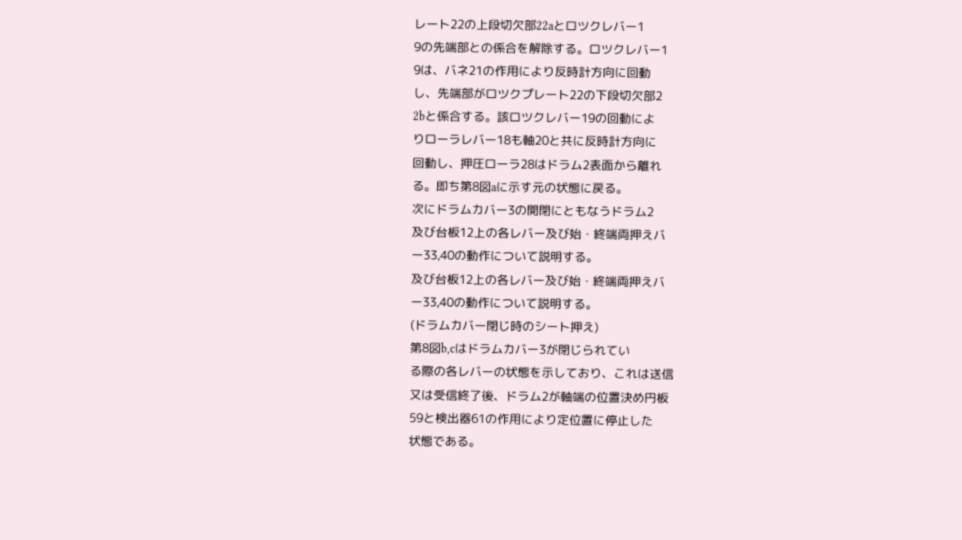レート22の上段切欠部22aとロツクレバー1
9の先端部との係合を解除する。ロツクレバー1
9は、バネ21の作用により反時計方向に回動
し、先端部がロツクプレート22の下段切欠部2
2bと係合する。該ロツクレバー19の回動によ
りローラレバー18も軸20と共に反時計方向に
回動し、押圧ローラ28はドラム2表面から離れ
る。即ち第8図aに示す元の状態に戻る。
次にドラムカバー3の開閉にともなうドラム2
及び台板12上の各レバー及び始・終端両押えバ
ー33,40の動作について説明する。
及び台板12上の各レバー及び始・終端両押えバ
ー33,40の動作について説明する。
(ドラムカバー閉じ時のシート押え)
第8図b,cはドラムカバー3が閉じられてい
る際の各レバーの状態を示しており、これは送信
又は受信終了後、ドラム2が軸端の位置決め円板
59と検出器61の作用により定位置に停止した
状態である。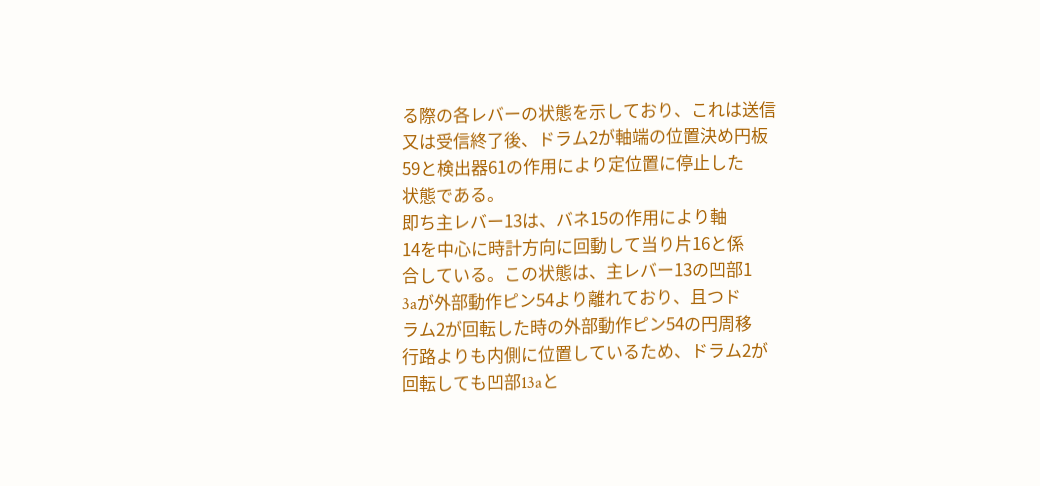る際の各レバーの状態を示しており、これは送信
又は受信終了後、ドラム2が軸端の位置決め円板
59と検出器61の作用により定位置に停止した
状態である。
即ち主レバー13は、バネ15の作用により軸
14を中心に時計方向に回動して当り片16と係
合している。この状態は、主レバー13の凹部1
3aが外部動作ピン54より離れており、且つド
ラム2が回転した時の外部動作ピン54の円周移
行路よりも内側に位置しているため、ドラム2が
回転しても凹部13aと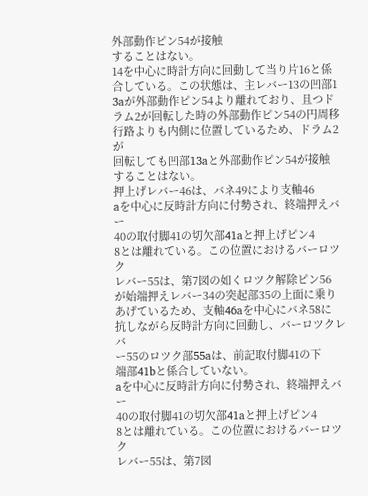外部動作ピン54が接触
することはない。
14を中心に時計方向に回動して当り片16と係
合している。この状態は、主レバー13の凹部1
3aが外部動作ピン54より離れており、且つド
ラム2が回転した時の外部動作ピン54の円周移
行路よりも内側に位置しているため、ドラム2が
回転しても凹部13aと外部動作ピン54が接触
することはない。
押上げレバー46は、バネ49により支軸46
aを中心に反時計方向に付勢され、終端押えバー
40の取付脚41の切欠部41aと押上げピン4
8とは離れている。この位置におけるバーロツク
レバー55は、第7図の如くロツク解除ピン56
が始端押えレバー34の突起部35の上面に乗り
あげているため、支軸46aを中心にバネ58に
抗しながら反時計方向に回動し、バーロツクレバ
ー55のロツク部55aは、前記取付脚41の下
端部41bと係合していない。
aを中心に反時計方向に付勢され、終端押えバー
40の取付脚41の切欠部41aと押上げピン4
8とは離れている。この位置におけるバーロツク
レバー55は、第7図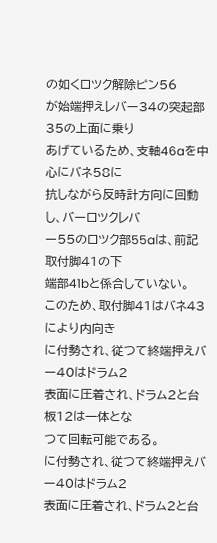の如くロツク解除ピン56
が始端押えレバー34の突起部35の上面に乗り
あげているため、支軸46aを中心にバネ58に
抗しながら反時計方向に回動し、バーロツクレバ
ー55のロツク部55aは、前記取付脚41の下
端部41bと係合していない。
このため、取付脚41はバネ43により内向き
に付勢され、従つて終端押えバー40はドラム2
表面に圧着され、ドラム2と台板12は一体とな
つて回転可能である。
に付勢され、従つて終端押えバー40はドラム2
表面に圧着され、ドラム2と台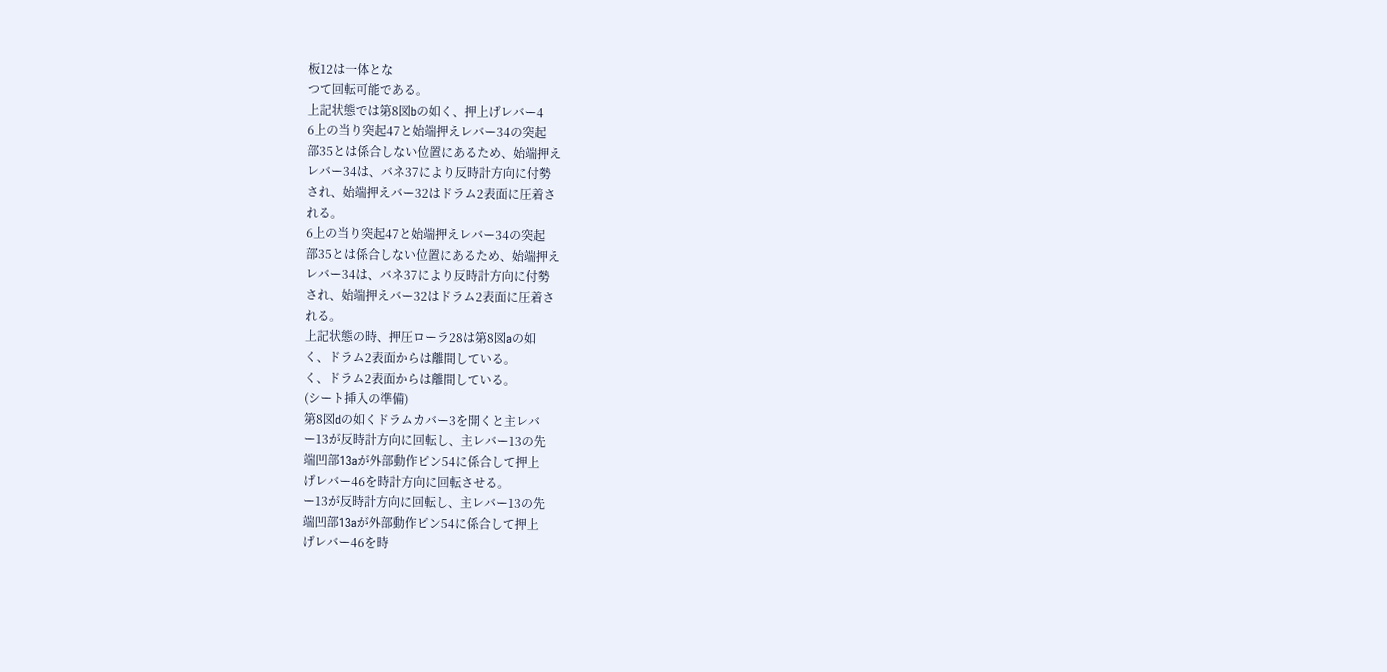板12は一体とな
つて回転可能である。
上記状態では第8図bの如く、押上げレバー4
6上の当り突起47と始端押えレバー34の突起
部35とは係合しない位置にあるため、始端押え
レバー34は、バネ37により反時計方向に付勢
され、始端押えバー32はドラム2表面に圧着さ
れる。
6上の当り突起47と始端押えレバー34の突起
部35とは係合しない位置にあるため、始端押え
レバー34は、バネ37により反時計方向に付勢
され、始端押えバー32はドラム2表面に圧着さ
れる。
上記状態の時、押圧ローラ28は第8図aの如
く、ドラム2表面からは離間している。
く、ドラム2表面からは離間している。
(シート挿入の準備)
第8図dの如くドラムカバー3を開くと主レバ
ー13が反時計方向に回転し、主レバー13の先
端凹部13aが外部動作ピン54に係合して押上
げレバー46を時計方向に回転させる。
ー13が反時計方向に回転し、主レバー13の先
端凹部13aが外部動作ピン54に係合して押上
げレバー46を時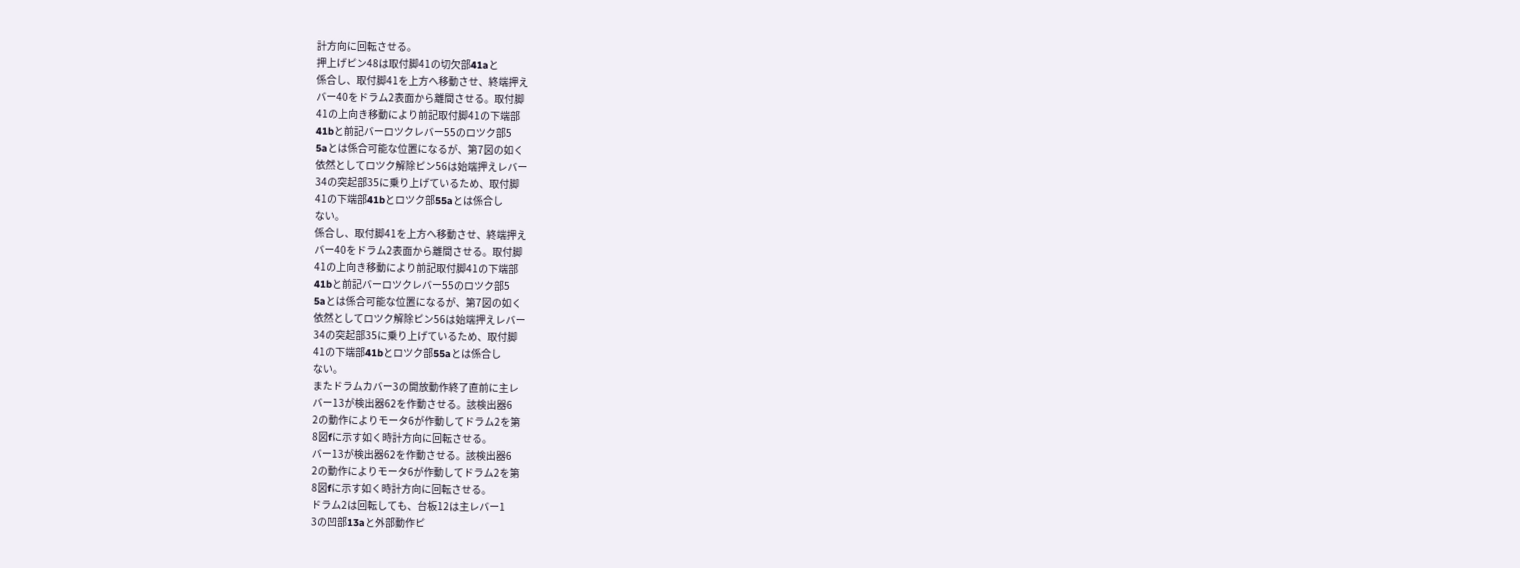計方向に回転させる。
押上げピン48は取付脚41の切欠部41aと
係合し、取付脚41を上方へ移動させ、終端押え
バー40をドラム2表面から離間させる。取付脚
41の上向き移動により前記取付脚41の下端部
41bと前記バーロツクレバー55のロツク部5
5aとは係合可能な位置になるが、第7図の如く
依然としてロツク解除ピン56は始端押えレバー
34の突起部35に乗り上げているため、取付脚
41の下端部41bとロツク部55aとは係合し
ない。
係合し、取付脚41を上方へ移動させ、終端押え
バー40をドラム2表面から離間させる。取付脚
41の上向き移動により前記取付脚41の下端部
41bと前記バーロツクレバー55のロツク部5
5aとは係合可能な位置になるが、第7図の如く
依然としてロツク解除ピン56は始端押えレバー
34の突起部35に乗り上げているため、取付脚
41の下端部41bとロツク部55aとは係合し
ない。
またドラムカバー3の開放動作終了直前に主レ
バー13が検出器62を作動させる。該検出器6
2の動作によりモータ6が作動してドラム2を第
8図fに示す如く時計方向に回転させる。
バー13が検出器62を作動させる。該検出器6
2の動作によりモータ6が作動してドラム2を第
8図fに示す如く時計方向に回転させる。
ドラム2は回転しても、台板12は主レバー1
3の凹部13aと外部動作ピ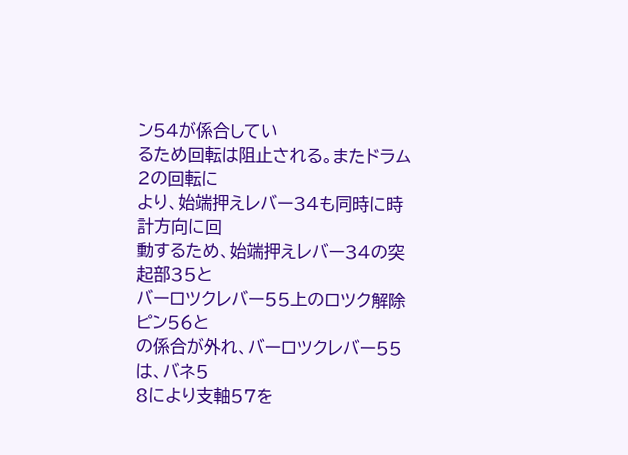ン54が係合してい
るため回転は阻止される。またドラム2の回転に
より、始端押えレバー34も同時に時計方向に回
動するため、始端押えレバー34の突起部35と
バーロツクレバー55上のロツク解除ピン56と
の係合が外れ、バーロツクレバー55は、バネ5
8により支軸57を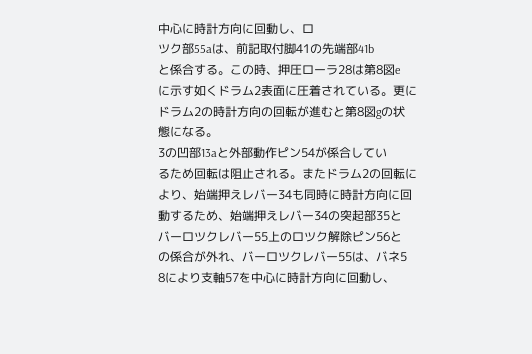中心に時計方向に回動し、ロ
ツク部55aは、前記取付脚41の先端部41b
と係合する。この時、押圧ローラ28は第8図e
に示す如くドラム2表面に圧着されている。更に
ドラム2の時計方向の回転が進むと第8図gの状
態になる。
3の凹部13aと外部動作ピン54が係合してい
るため回転は阻止される。またドラム2の回転に
より、始端押えレバー34も同時に時計方向に回
動するため、始端押えレバー34の突起部35と
バーロツクレバー55上のロツク解除ピン56と
の係合が外れ、バーロツクレバー55は、バネ5
8により支軸57を中心に時計方向に回動し、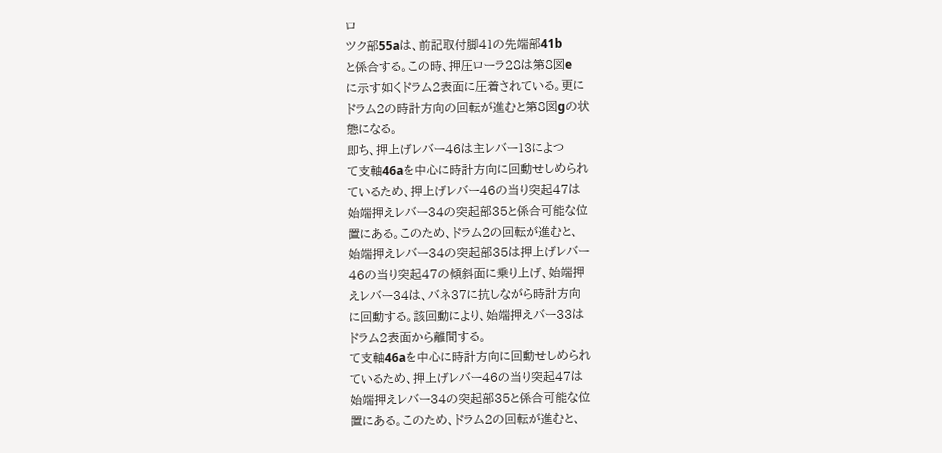ロ
ツク部55aは、前記取付脚41の先端部41b
と係合する。この時、押圧ローラ28は第8図e
に示す如くドラム2表面に圧着されている。更に
ドラム2の時計方向の回転が進むと第8図gの状
態になる。
即ち、押上げレバー46は主レバー13によつ
て支軸46aを中心に時計方向に回動せしめられ
ているため、押上げレバー46の当り突起47は
始端押えレバー34の突起部35と係合可能な位
置にある。このため、ドラム2の回転が進むと、
始端押えレバー34の突起部35は押上げレバー
46の当り突起47の傾斜面に乗り上げ、始端押
えレバー34は、バネ37に抗しながら時計方向
に回動する。該回動により、始端押えバー33は
ドラム2表面から離間する。
て支軸46aを中心に時計方向に回動せしめられ
ているため、押上げレバー46の当り突起47は
始端押えレバー34の突起部35と係合可能な位
置にある。このため、ドラム2の回転が進むと、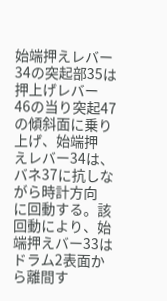始端押えレバー34の突起部35は押上げレバー
46の当り突起47の傾斜面に乗り上げ、始端押
えレバー34は、バネ37に抗しながら時計方向
に回動する。該回動により、始端押えバー33は
ドラム2表面から離間す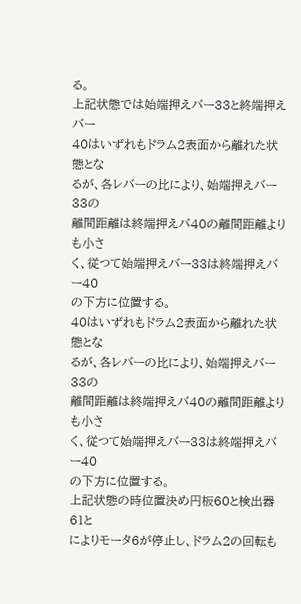る。
上記状態では始端押えバー33と終端押えバー
40はいずれもドラム2表面から離れた状態とな
るが、各レバーの比により、始端押えバー33の
離間距離は終端押えバ40の離間距離よりも小さ
く、従つて始端押えバー33は終端押えバー40
の下方に位置する。
40はいずれもドラム2表面から離れた状態とな
るが、各レバーの比により、始端押えバー33の
離間距離は終端押えバ40の離間距離よりも小さ
く、従つて始端押えバー33は終端押えバー40
の下方に位置する。
上記状態の時位置決め円板60と検出器61と
によりモータ6が停止し、ドラム2の回転も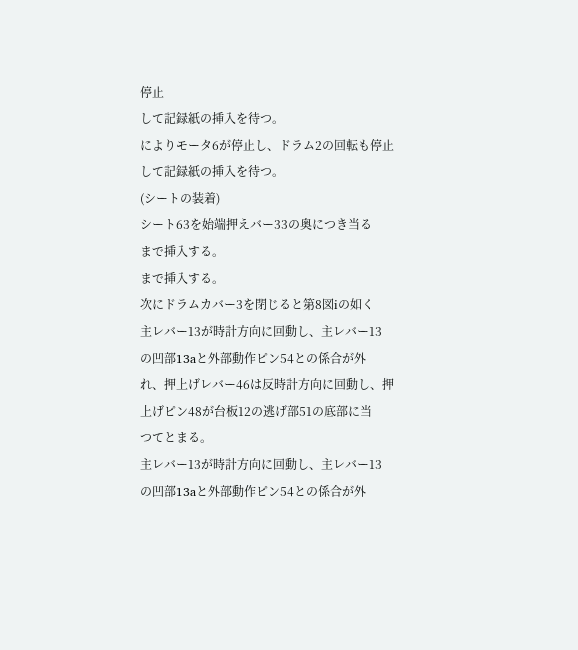停止
して記録紙の挿入を待つ。
によりモータ6が停止し、ドラム2の回転も停止
して記録紙の挿入を待つ。
(シートの装着)
シート63を始端押えバー33の奥につき当る
まで挿入する。
まで挿入する。
次にドラムカバー3を閉じると第8図iの如く
主レバー13が時計方向に回動し、主レバー13
の凹部13aと外部動作ピン54との係合が外
れ、押上げレバー46は反時計方向に回動し、押
上げピン48が台板12の逃げ部51の底部に当
つてとまる。
主レバー13が時計方向に回動し、主レバー13
の凹部13aと外部動作ピン54との係合が外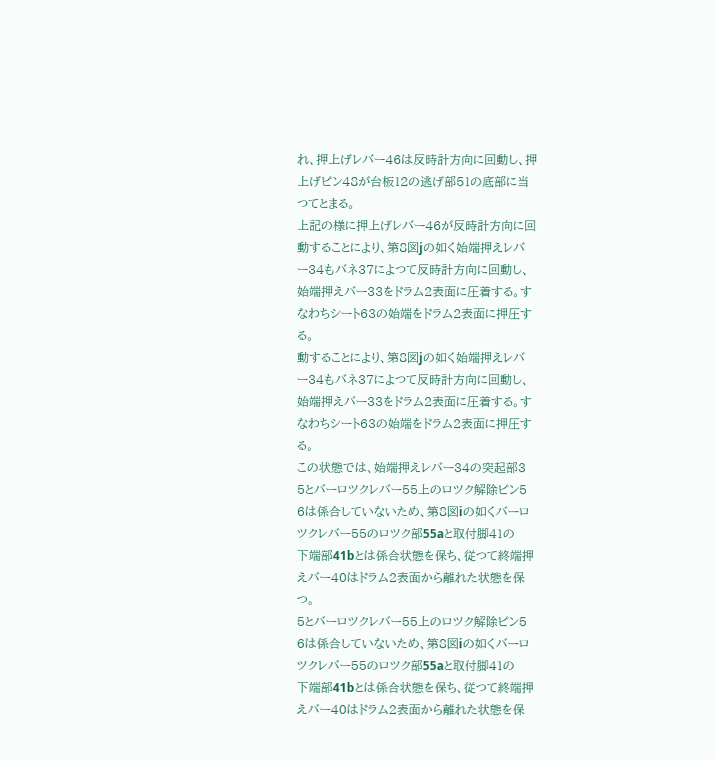れ、押上げレバー46は反時計方向に回動し、押
上げピン48が台板12の逃げ部51の底部に当
つてとまる。
上記の様に押上げレバー46が反時計方向に回
動することにより、第8図jの如く始端押えレバ
ー34もバネ37によつて反時計方向に回動し、
始端押えバー33をドラム2表面に圧着する。す
なわちシート63の始端をドラム2表面に押圧す
る。
動することにより、第8図jの如く始端押えレバ
ー34もバネ37によつて反時計方向に回動し、
始端押えバー33をドラム2表面に圧着する。す
なわちシート63の始端をドラム2表面に押圧す
る。
この状態では、始端押えレバー34の突起部3
5とバーロツクレバー55上のロツク解除ピン5
6は係合していないため、第8図iの如くバーロ
ツクレバー55のロツク部55aと取付脚41の
下端部41bとは係合状態を保ち、従つて終端押
えバー40はドラム2表面から離れた状態を保
つ。
5とバーロツクレバー55上のロツク解除ピン5
6は係合していないため、第8図iの如くバーロ
ツクレバー55のロツク部55aと取付脚41の
下端部41bとは係合状態を保ち、従つて終端押
えバー40はドラム2表面から離れた状態を保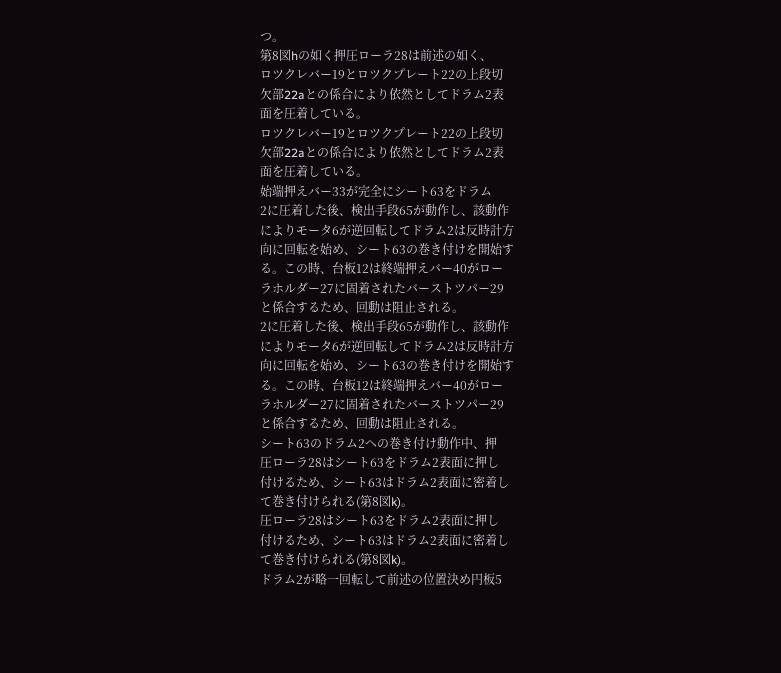つ。
第8図hの如く押圧ローラ28は前述の如く、
ロツクレバー19とロツクプレート22の上段切
欠部22aとの係合により依然としてドラム2表
面を圧着している。
ロツクレバー19とロツクプレート22の上段切
欠部22aとの係合により依然としてドラム2表
面を圧着している。
始端押えバー33が完全にシート63をドラム
2に圧着した後、検出手段65が動作し、該動作
によりモータ6が逆回転してドラム2は反時計方
向に回転を始め、シート63の巻き付けを開始す
る。この時、台板12は終端押えバー40がロー
ラホルダー27に固着されたバーストツパー29
と係合するため、回動は阻止される。
2に圧着した後、検出手段65が動作し、該動作
によりモータ6が逆回転してドラム2は反時計方
向に回転を始め、シート63の巻き付けを開始す
る。この時、台板12は終端押えバー40がロー
ラホルダー27に固着されたバーストツパー29
と係合するため、回動は阻止される。
シート63のドラム2への巻き付け動作中、押
圧ローラ28はシート63をドラム2表面に押し
付けるため、シート63はドラム2表面に密着し
て巻き付けられる(第8図k)。
圧ローラ28はシート63をドラム2表面に押し
付けるため、シート63はドラム2表面に密着し
て巻き付けられる(第8図k)。
ドラム2が略一回転して前述の位置決め円板5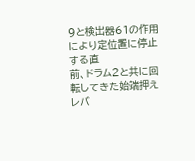9と検出器61の作用により定位置に停止する直
前、ドラム2と共に回転してきた始端押えレバ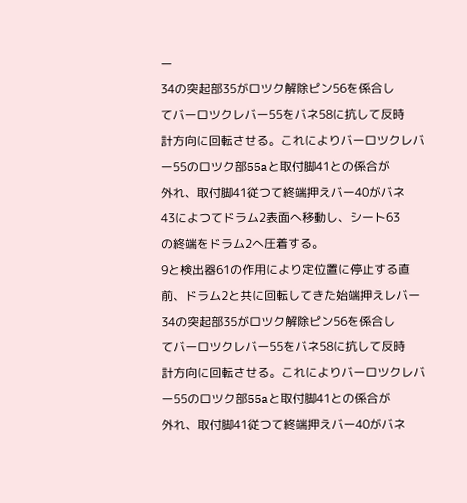ー
34の突起部35がロツク解除ピン56を係合し
てバーロツクレバー55をバネ58に抗して反時
計方向に回転させる。これによりバーロツクレバ
ー55のロツク部55aと取付脚41との係合が
外れ、取付脚41従つて終端押えバー40がバネ
43によつてドラム2表面へ移動し、シート63
の終端をドラム2へ圧着する。
9と検出器61の作用により定位置に停止する直
前、ドラム2と共に回転してきた始端押えレバー
34の突起部35がロツク解除ピン56を係合し
てバーロツクレバー55をバネ58に抗して反時
計方向に回転させる。これによりバーロツクレバ
ー55のロツク部55aと取付脚41との係合が
外れ、取付脚41従つて終端押えバー40がバネ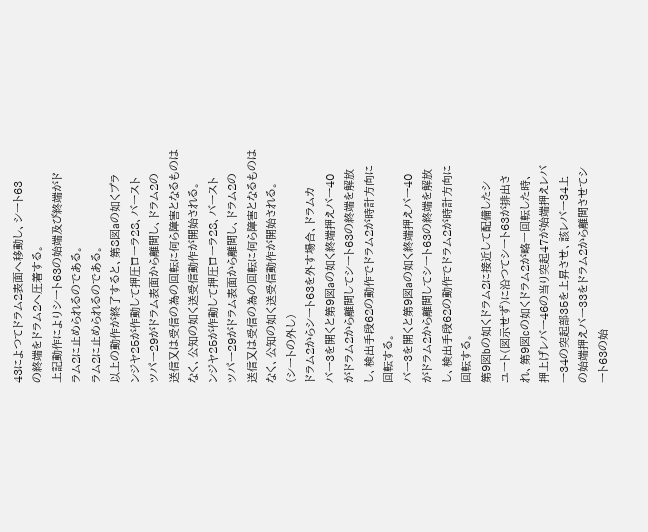43によつてドラム2表面へ移動し、シート63
の終端をドラム2へ圧着する。
上記動作によりシート63の始端及び終端がド
ラム2に止められるのである。
ラム2に止められるのである。
以上の動作が終了すると、第8図aの如くプラ
ンジヤ25が作動して押圧ローラ28、バースト
ツパー29がドラム表面から離間し、ドラム2の
送信又は受信の為の回転に何ら障害となるものは
なく、公知の如く送受信動作が開始される。
ンジヤ25が作動して押圧ローラ28、バースト
ツパー29がドラム表面から離間し、ドラム2の
送信又は受信の為の回転に何ら障害となるものは
なく、公知の如く送受信動作が開始される。
(シートの外し)
ドラム2からシート63を外す場合、ドラムカ
バー3を開くと第9図aの如く終端押えバー40
がドラム2から離間してシート63の終端を解放
し、検出手段62の動作でドラム2が時計方向に
回転する。
バー3を開くと第9図aの如く終端押えバー40
がドラム2から離間してシート63の終端を解放
し、検出手段62の動作でドラム2が時計方向に
回転する。
第9図bの如くドラム2に接近して配備したシ
ユート(図示せず)に沿つてシート63が排出さ
れ、第9図cの如くドラム2が略一回転した時、
押上げレバー46の当り突起47が始端押えレバ
ー34の突起部35を上昇させ、該レバー34上
の始端押えバー33をドラム2から離間させてシ
ート63の始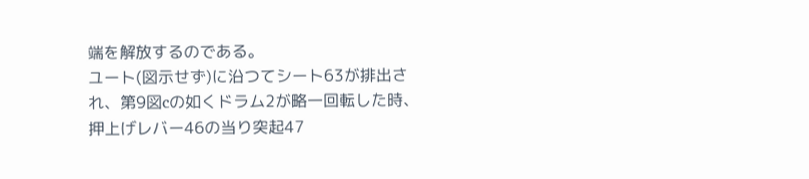端を解放するのである。
ユート(図示せず)に沿つてシート63が排出さ
れ、第9図cの如くドラム2が略一回転した時、
押上げレバー46の当り突起47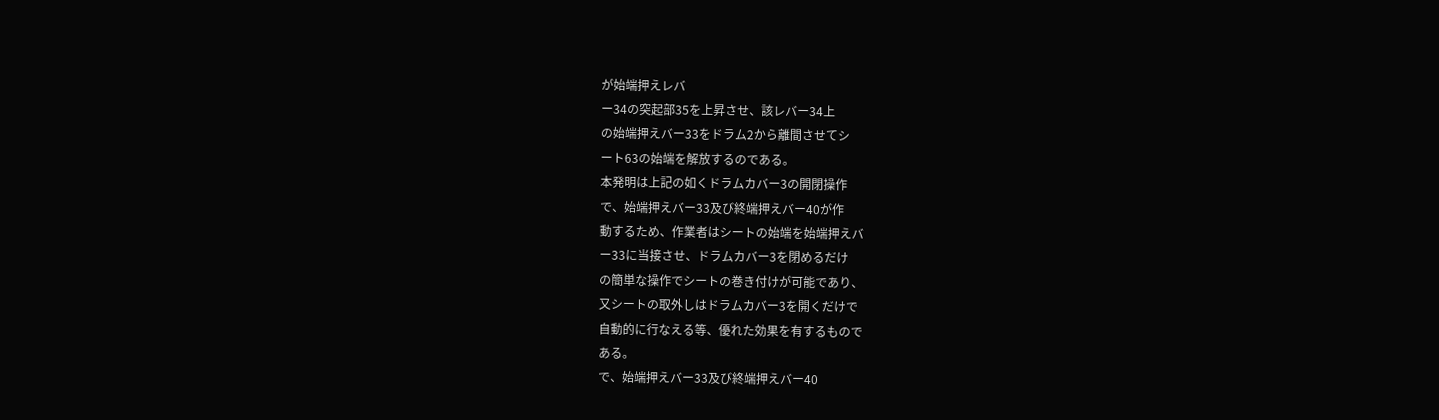が始端押えレバ
ー34の突起部35を上昇させ、該レバー34上
の始端押えバー33をドラム2から離間させてシ
ート63の始端を解放するのである。
本発明は上記の如くドラムカバー3の開閉操作
で、始端押えバー33及び終端押えバー40が作
動するため、作業者はシートの始端を始端押えバ
ー33に当接させ、ドラムカバー3を閉めるだけ
の簡単な操作でシートの巻き付けが可能であり、
又シートの取外しはドラムカバー3を開くだけで
自動的に行なえる等、優れた効果を有するもので
ある。
で、始端押えバー33及び終端押えバー40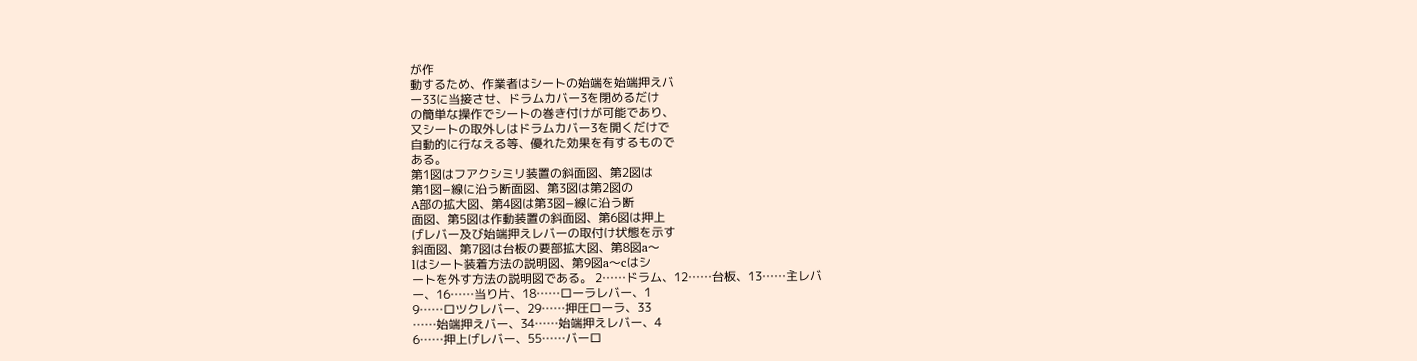が作
動するため、作業者はシートの始端を始端押えバ
ー33に当接させ、ドラムカバー3を閉めるだけ
の簡単な操作でシートの巻き付けが可能であり、
又シートの取外しはドラムカバー3を開くだけで
自動的に行なえる等、優れた効果を有するもので
ある。
第1図はフアクシミリ装置の斜面図、第2図は
第1図−線に沿う断面図、第3図は第2図の
A部の拡大図、第4図は第3図−線に沿う断
面図、第5図は作動装置の斜面図、第6図は押上
げレバー及び始端押えレバーの取付け状態を示す
斜面図、第7図は台板の要部拡大図、第8図a〜
lはシート装着方法の説明図、第9図a〜cはシ
ートを外す方法の説明図である。 2……ドラム、12……台板、13……主レバ
ー、16……当り片、18……ローラレバー、1
9……ロツクレバー、29……押圧ローラ、33
……始端押えバー、34……始端押えレバー、4
6……押上げレバー、55……バーロ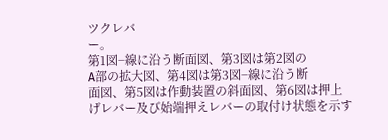ツクレバ
ー。
第1図−線に沿う断面図、第3図は第2図の
A部の拡大図、第4図は第3図−線に沿う断
面図、第5図は作動装置の斜面図、第6図は押上
げレバー及び始端押えレバーの取付け状態を示す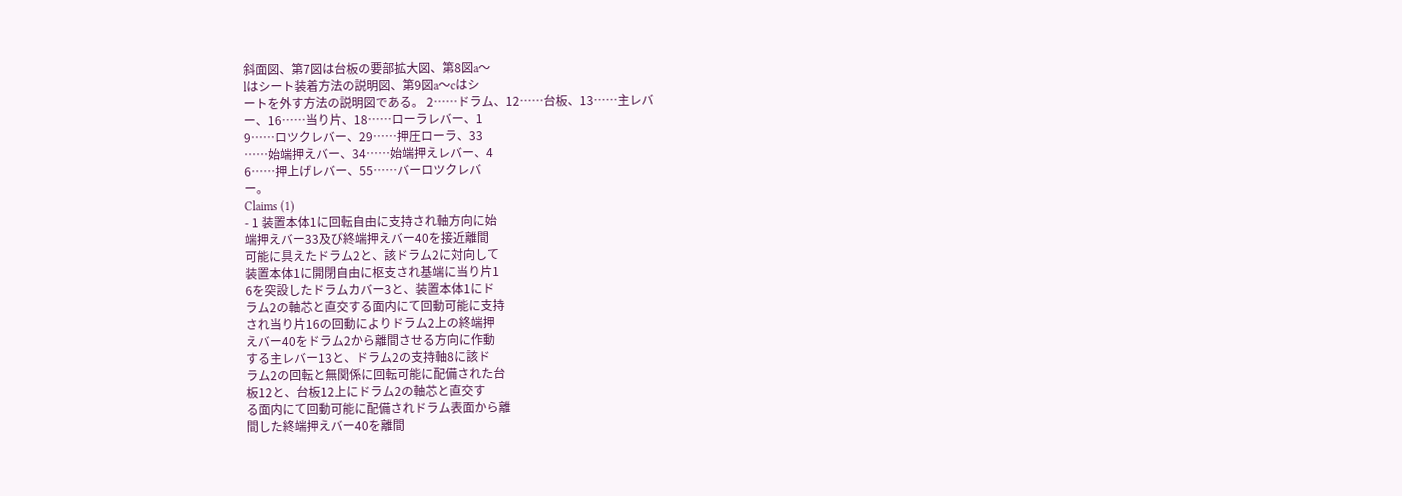斜面図、第7図は台板の要部拡大図、第8図a〜
lはシート装着方法の説明図、第9図a〜cはシ
ートを外す方法の説明図である。 2……ドラム、12……台板、13……主レバ
ー、16……当り片、18……ローラレバー、1
9……ロツクレバー、29……押圧ローラ、33
……始端押えバー、34……始端押えレバー、4
6……押上げレバー、55……バーロツクレバ
ー。
Claims (1)
- 1 装置本体1に回転自由に支持され軸方向に始
端押えバー33及び終端押えバー40を接近離間
可能に具えたドラム2と、該ドラム2に対向して
装置本体1に開閉自由に枢支され基端に当り片1
6を突設したドラムカバー3と、装置本体1にド
ラム2の軸芯と直交する面内にて回動可能に支持
され当り片16の回動によりドラム2上の終端押
えバー40をドラム2から離間させる方向に作動
する主レバー13と、ドラム2の支持軸8に該ド
ラム2の回転と無関係に回転可能に配備された台
板12と、台板12上にドラム2の軸芯と直交す
る面内にて回動可能に配備されドラム表面から離
間した終端押えバー40を離間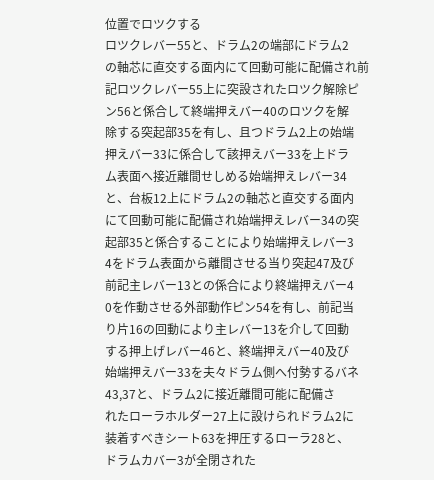位置でロツクする
ロツクレバー55と、ドラム2の端部にドラム2
の軸芯に直交する面内にて回動可能に配備され前
記ロツクレバー55上に突設されたロツク解除ピ
ン56と係合して終端押えバー40のロツクを解
除する突起部35を有し、且つドラム2上の始端
押えバー33に係合して該押えバー33を上ドラ
ム表面へ接近離間せしめる始端押えレバー34
と、台板12上にドラム2の軸芯と直交する面内
にて回動可能に配備され始端押えレバー34の突
起部35と係合することにより始端押えレバー3
4をドラム表面から離間させる当り突起47及び
前記主レバー13との係合により終端押えバー4
0を作動させる外部動作ピン54を有し、前記当
り片16の回動により主レバー13を介して回動
する押上げレバー46と、終端押えバー40及び
始端押えバー33を夫々ドラム側へ付勢するバネ
43,37と、ドラム2に接近離間可能に配備さ
れたローラホルダー27上に設けられドラム2に
装着すべきシート63を押圧するローラ28と、
ドラムカバー3が全閉された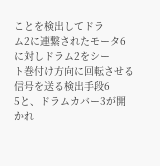ことを検出してドラ
ム2に連繋されたモータ6に対しドラム2をシー
ト巻付け方向に回転させる信号を送る検出手段6
5と、ドラムカバー3が開かれ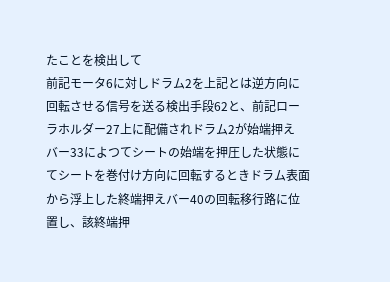たことを検出して
前記モータ6に対しドラム2を上記とは逆方向に
回転させる信号を送る検出手段62と、前記ロー
ラホルダー27上に配備されドラム2が始端押え
バー33によつてシートの始端を押圧した状態に
てシートを巻付け方向に回転するときドラム表面
から浮上した終端押えバー40の回転移行路に位
置し、該終端押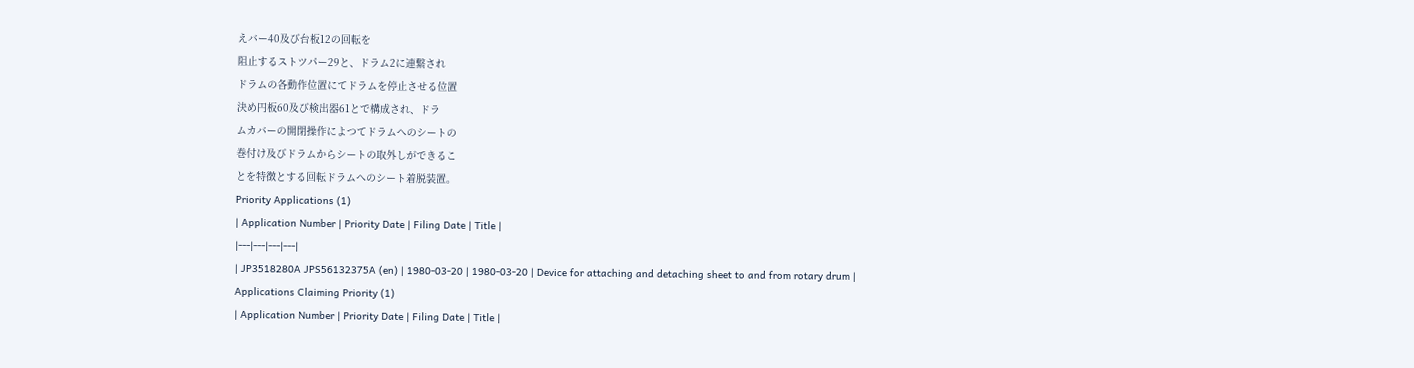えバー40及び台板12の回転を
阻止するストツパー29と、ドラム2に連繋され
ドラムの各動作位置にてドラムを停止させる位置
決め円板60及び検出器61とで構成され、ドラ
ムカバーの開閉操作によつてドラムへのシートの
巻付け及びドラムからシートの取外しができるこ
とを特徴とする回転ドラムへのシート着脱装置。
Priority Applications (1)
| Application Number | Priority Date | Filing Date | Title |
|---|---|---|---|
| JP3518280A JPS56132375A (en) | 1980-03-20 | 1980-03-20 | Device for attaching and detaching sheet to and from rotary drum |
Applications Claiming Priority (1)
| Application Number | Priority Date | Filing Date | Title |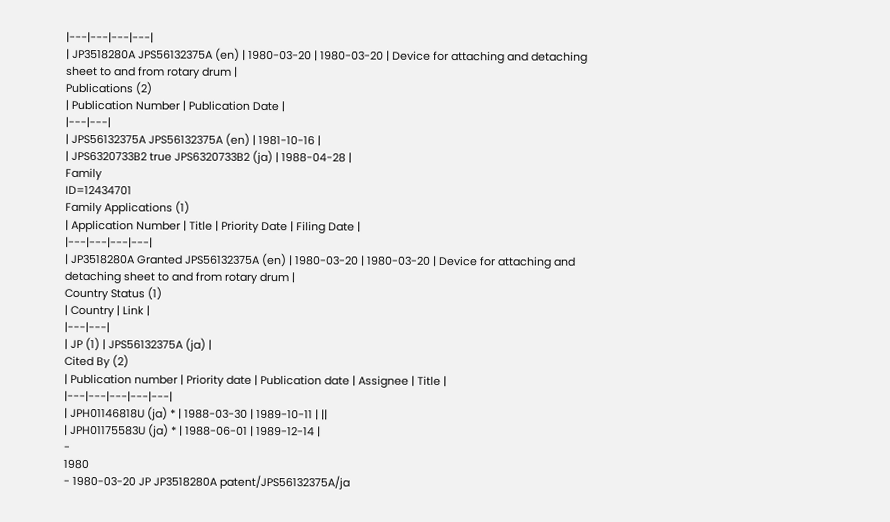|---|---|---|---|
| JP3518280A JPS56132375A (en) | 1980-03-20 | 1980-03-20 | Device for attaching and detaching sheet to and from rotary drum |
Publications (2)
| Publication Number | Publication Date |
|---|---|
| JPS56132375A JPS56132375A (en) | 1981-10-16 |
| JPS6320733B2 true JPS6320733B2 (ja) | 1988-04-28 |
Family
ID=12434701
Family Applications (1)
| Application Number | Title | Priority Date | Filing Date |
|---|---|---|---|
| JP3518280A Granted JPS56132375A (en) | 1980-03-20 | 1980-03-20 | Device for attaching and detaching sheet to and from rotary drum |
Country Status (1)
| Country | Link |
|---|---|
| JP (1) | JPS56132375A (ja) |
Cited By (2)
| Publication number | Priority date | Publication date | Assignee | Title |
|---|---|---|---|---|
| JPH01146818U (ja) * | 1988-03-30 | 1989-10-11 | ||
| JPH01175583U (ja) * | 1988-06-01 | 1989-12-14 |
-
1980
- 1980-03-20 JP JP3518280A patent/JPS56132375A/ja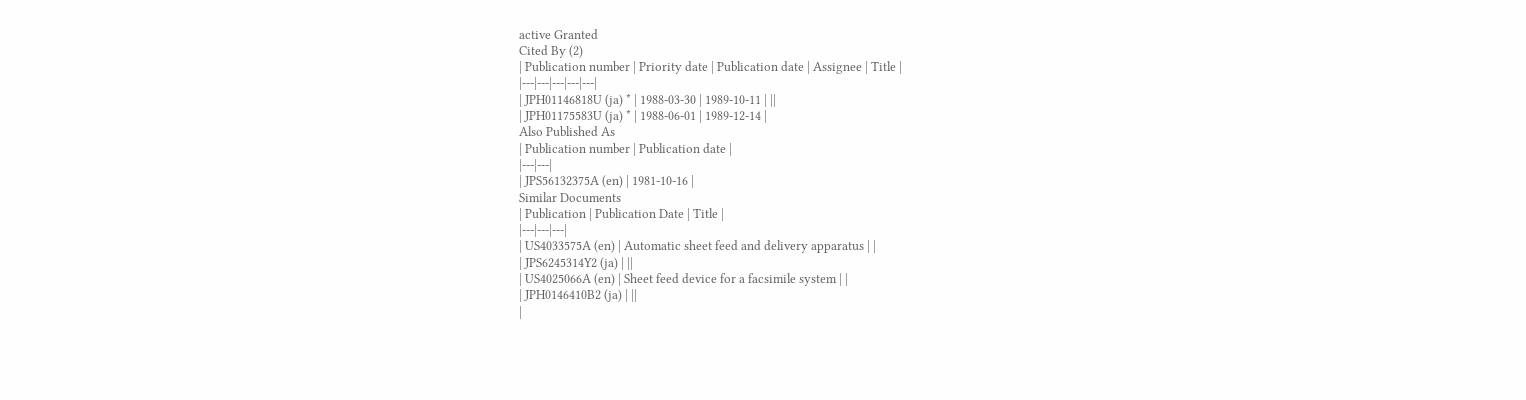active Granted
Cited By (2)
| Publication number | Priority date | Publication date | Assignee | Title |
|---|---|---|---|---|
| JPH01146818U (ja) * | 1988-03-30 | 1989-10-11 | ||
| JPH01175583U (ja) * | 1988-06-01 | 1989-12-14 |
Also Published As
| Publication number | Publication date |
|---|---|
| JPS56132375A (en) | 1981-10-16 |
Similar Documents
| Publication | Publication Date | Title |
|---|---|---|
| US4033575A (en) | Automatic sheet feed and delivery apparatus | |
| JPS6245314Y2 (ja) | ||
| US4025066A (en) | Sheet feed device for a facsimile system | |
| JPH0146410B2 (ja) | ||
|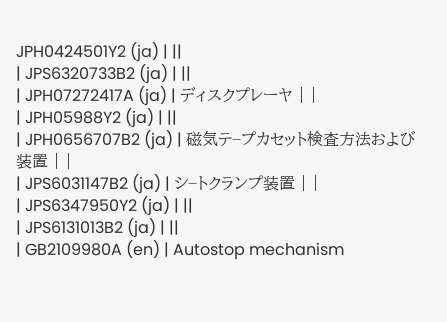JPH0424501Y2 (ja) | ||
| JPS6320733B2 (ja) | ||
| JPH07272417A (ja) | ディスクプレーヤ | |
| JPH05988Y2 (ja) | ||
| JPH0656707B2 (ja) | 磁気テ−プカセット検査方法および装置 | |
| JPS6031147B2 (ja) | シ−トクランプ装置 | |
| JPS6347950Y2 (ja) | ||
| JPS6131013B2 (ja) | ||
| GB2109980A (en) | Autostop mechanism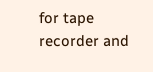for tape recorder and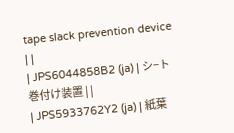tape slack prevention device | |
| JPS6044858B2 (ja) | シ−ト巻付け装置 | |
| JPS5933762Y2 (ja) | 紙葉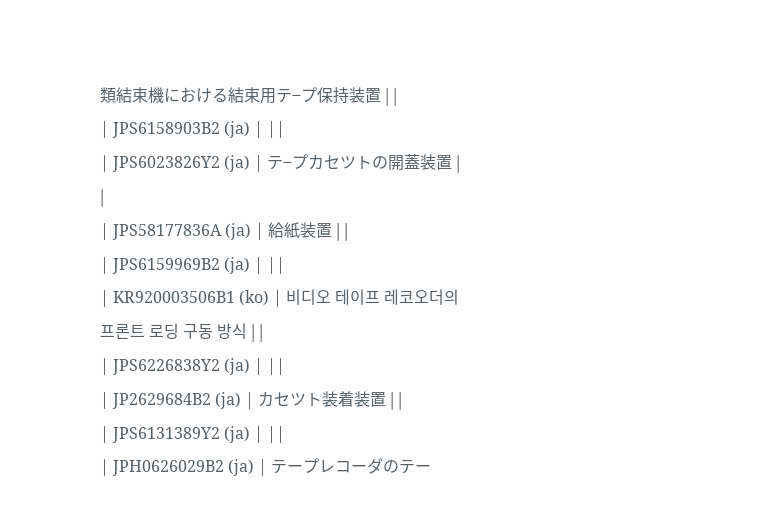類結束機における結束用テ−プ保持装置 | |
| JPS6158903B2 (ja) | ||
| JPS6023826Y2 (ja) | テ−プカセツトの開蓋装置 | |
| JPS58177836A (ja) | 給紙装置 | |
| JPS6159969B2 (ja) | ||
| KR920003506B1 (ko) | 비디오 테이프 레코오더의 프론트 로딩 구동 방식 | |
| JPS6226838Y2 (ja) | ||
| JP2629684B2 (ja) | カセツト装着装置 | |
| JPS6131389Y2 (ja) | ||
| JPH0626029B2 (ja) | テープレコーダのテー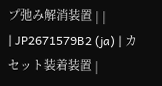プ弛み解消装置 | |
| JP2671579B2 (ja) | カセット装着装置 |